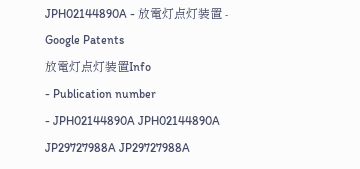JPH02144890A - 放電灯点灯装置 - Google Patents
放電灯点灯装置Info
- Publication number
- JPH02144890A JPH02144890A JP29727988A JP29727988A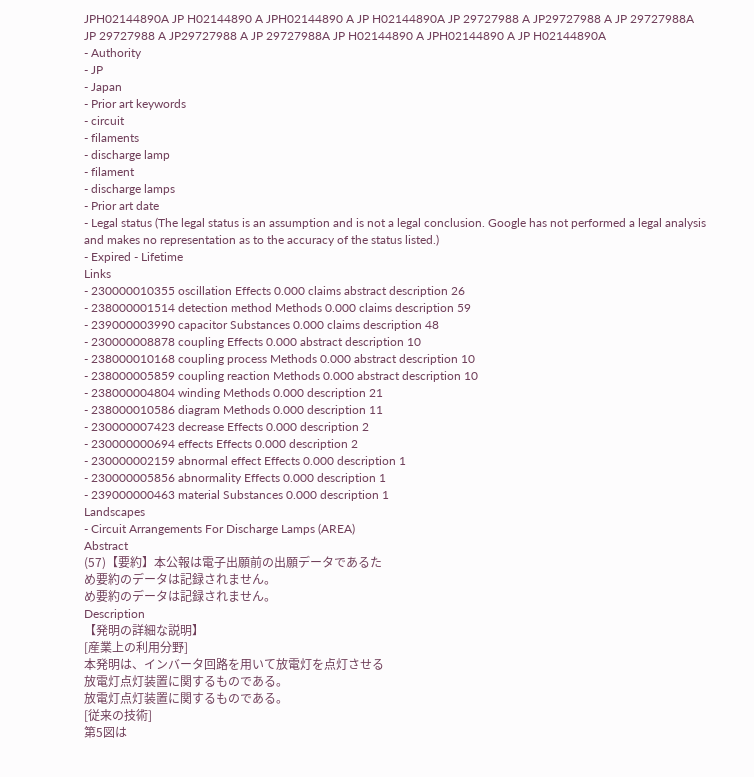JPH02144890A JP H02144890 A JPH02144890 A JP H02144890A JP 29727988 A JP29727988 A JP 29727988A JP 29727988 A JP29727988 A JP 29727988A JP H02144890 A JPH02144890 A JP H02144890A
- Authority
- JP
- Japan
- Prior art keywords
- circuit
- filaments
- discharge lamp
- filament
- discharge lamps
- Prior art date
- Legal status (The legal status is an assumption and is not a legal conclusion. Google has not performed a legal analysis and makes no representation as to the accuracy of the status listed.)
- Expired - Lifetime
Links
- 230000010355 oscillation Effects 0.000 claims abstract description 26
- 238000001514 detection method Methods 0.000 claims description 59
- 239000003990 capacitor Substances 0.000 claims description 48
- 230000008878 coupling Effects 0.000 abstract description 10
- 238000010168 coupling process Methods 0.000 abstract description 10
- 238000005859 coupling reaction Methods 0.000 abstract description 10
- 238000004804 winding Methods 0.000 description 21
- 238000010586 diagram Methods 0.000 description 11
- 230000007423 decrease Effects 0.000 description 2
- 230000000694 effects Effects 0.000 description 2
- 230000002159 abnormal effect Effects 0.000 description 1
- 230000005856 abnormality Effects 0.000 description 1
- 239000000463 material Substances 0.000 description 1
Landscapes
- Circuit Arrangements For Discharge Lamps (AREA)
Abstract
(57)【要約】本公報は電子出願前の出願データであるた
め要約のデータは記録されません。
め要約のデータは記録されません。
Description
【発明の詳細な説明】
[産業上の利用分野]
本発明は、インバータ回路を用いて放電灯を点灯させる
放電灯点灯装置に関するものである。
放電灯点灯装置に関するものである。
[従来の技術]
第5図は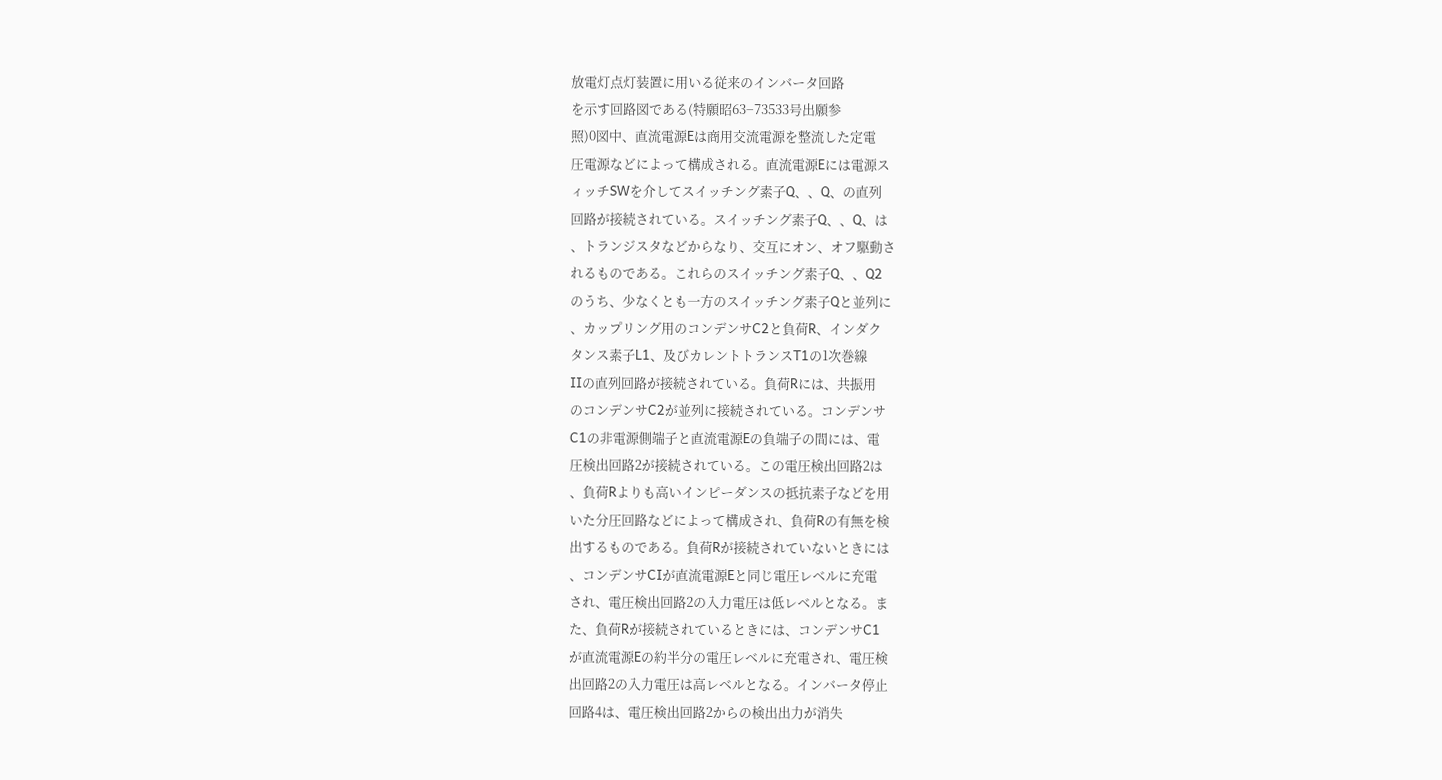放電灯点灯装置に用いる従来のインバータ回路
を示す回路図である(特願昭63−73533号出願参
照)0図中、直流電源Eは商用交流電源を整流した定電
圧電源などによって構成される。直流電源Eには電源ス
ィッチSWを介してスイッチング素子Q、、Q、の直列
回路が接続されている。スイッチング素子Q、、Q、は
、トランジスタなどからなり、交互にオン、オフ駆動さ
れるものである。これらのスイッチング素子Q、、Q2
のうち、少なくとも一方のスイッチング素子Qと並列に
、カップリング用のコンデンサC2と負荷R、インダク
タンス素子L1、及びカレントトランスT1の1次巻線
IIの直列回路が接続されている。負荷Rには、共振用
のコンデンサC2が並列に接続されている。コンデンサ
C1の非電源側端子と直流電源Eの負端子の間には、電
圧検出回路2が接続されている。この電圧検出回路2は
、負荷Rよりも高いインピーダンスの抵抗素子などを用
いた分圧回路などによって構成され、負荷Rの有無を検
出するものである。負荷Rが接続されていないときには
、コンデンサCIが直流電源Eと同じ電圧レベルに充電
され、電圧検出回路2の入力電圧は低レベルとなる。ま
た、負荷Rが接続されているときには、コンデンサC1
が直流電源Eの約半分の電圧レベルに充電され、電圧検
出回路2の入力電圧は高レベルとなる。インバータ停止
回路4は、電圧検出回路2からの検出出力が消失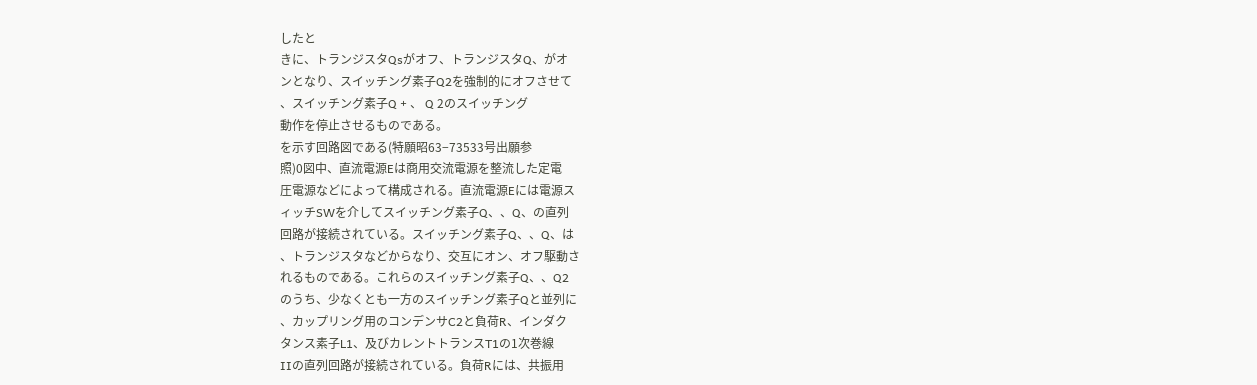したと
きに、トランジスタQsがオフ、トランジスタQ、がオ
ンとなり、スイッチング素子Q2を強制的にオフさせて
、スイッチング素子Q + 、 Q 2のスイッチング
動作を停止させるものである。
を示す回路図である(特願昭63−73533号出願参
照)0図中、直流電源Eは商用交流電源を整流した定電
圧電源などによって構成される。直流電源Eには電源ス
ィッチSWを介してスイッチング素子Q、、Q、の直列
回路が接続されている。スイッチング素子Q、、Q、は
、トランジスタなどからなり、交互にオン、オフ駆動さ
れるものである。これらのスイッチング素子Q、、Q2
のうち、少なくとも一方のスイッチング素子Qと並列に
、カップリング用のコンデンサC2と負荷R、インダク
タンス素子L1、及びカレントトランスT1の1次巻線
IIの直列回路が接続されている。負荷Rには、共振用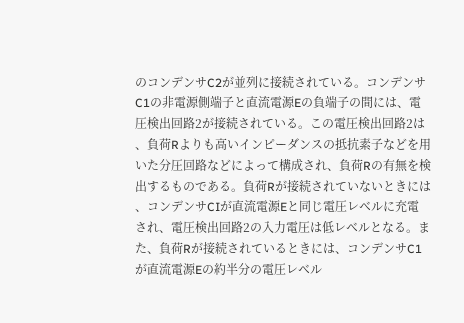のコンデンサC2が並列に接続されている。コンデンサ
C1の非電源側端子と直流電源Eの負端子の間には、電
圧検出回路2が接続されている。この電圧検出回路2は
、負荷Rよりも高いインピーダンスの抵抗素子などを用
いた分圧回路などによって構成され、負荷Rの有無を検
出するものである。負荷Rが接続されていないときには
、コンデンサCIが直流電源Eと同じ電圧レベルに充電
され、電圧検出回路2の入力電圧は低レベルとなる。ま
た、負荷Rが接続されているときには、コンデンサC1
が直流電源Eの約半分の電圧レベル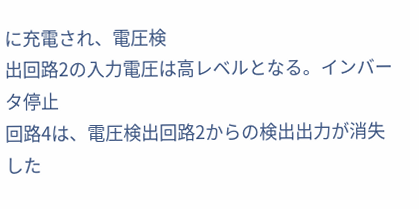に充電され、電圧検
出回路2の入力電圧は高レベルとなる。インバータ停止
回路4は、電圧検出回路2からの検出出力が消失した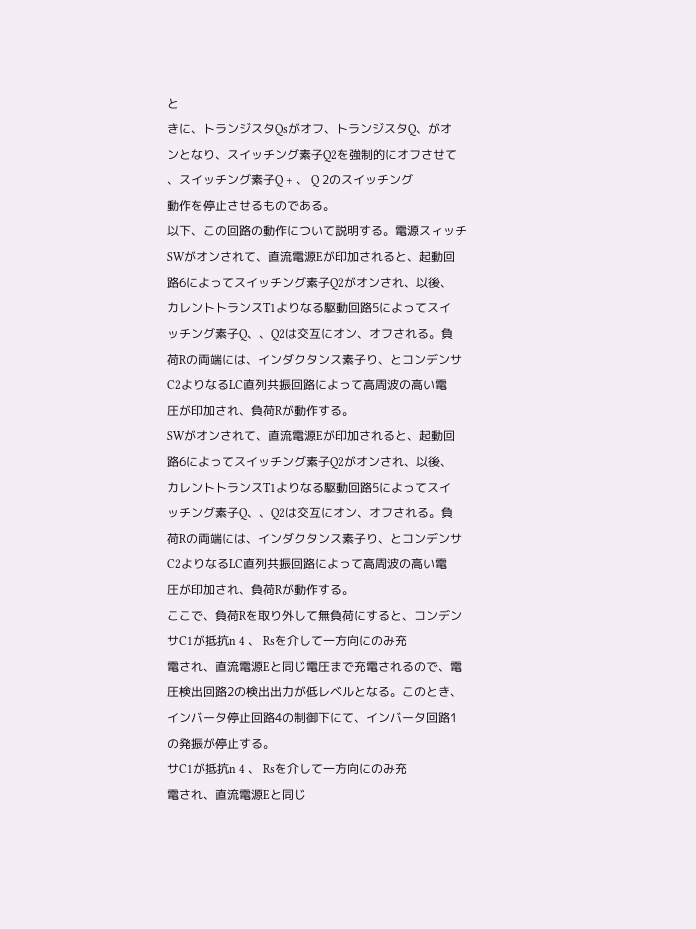と
きに、トランジスタQsがオフ、トランジスタQ、がオ
ンとなり、スイッチング素子Q2を強制的にオフさせて
、スイッチング素子Q + 、 Q 2のスイッチング
動作を停止させるものである。
以下、この回路の動作について説明する。電源スィッチ
SWがオンされて、直流電源Eが印加されると、起動回
路6によってスイッチング素子Q2がオンされ、以後、
カレントトランスT1よりなる駆動回路5によってスイ
ッチング素子Q、、Q2は交互にオン、オフされる。負
荷Rの両端には、インダクタンス素子り、とコンデンサ
C2よりなるLC直列共振回路によって高周波の高い電
圧が印加され、負荷Rが動作する。
SWがオンされて、直流電源Eが印加されると、起動回
路6によってスイッチング素子Q2がオンされ、以後、
カレントトランスT1よりなる駆動回路5によってスイ
ッチング素子Q、、Q2は交互にオン、オフされる。負
荷Rの両端には、インダクタンス素子り、とコンデンサ
C2よりなるLC直列共振回路によって高周波の高い電
圧が印加され、負荷Rが動作する。
ここで、負荷Rを取り外して無負荷にすると、コンデン
サC1が抵抗n 4 、 Rsを介して一方向にのみ充
電され、直流電源Eと同じ電圧まで充電されるので、電
圧検出回路2の検出出力が低レベルとなる。このとき、
インバータ停止回路4の制御下にて、インバータ回路1
の発振が停止する。
サC1が抵抗n 4 、 Rsを介して一方向にのみ充
電され、直流電源Eと同じ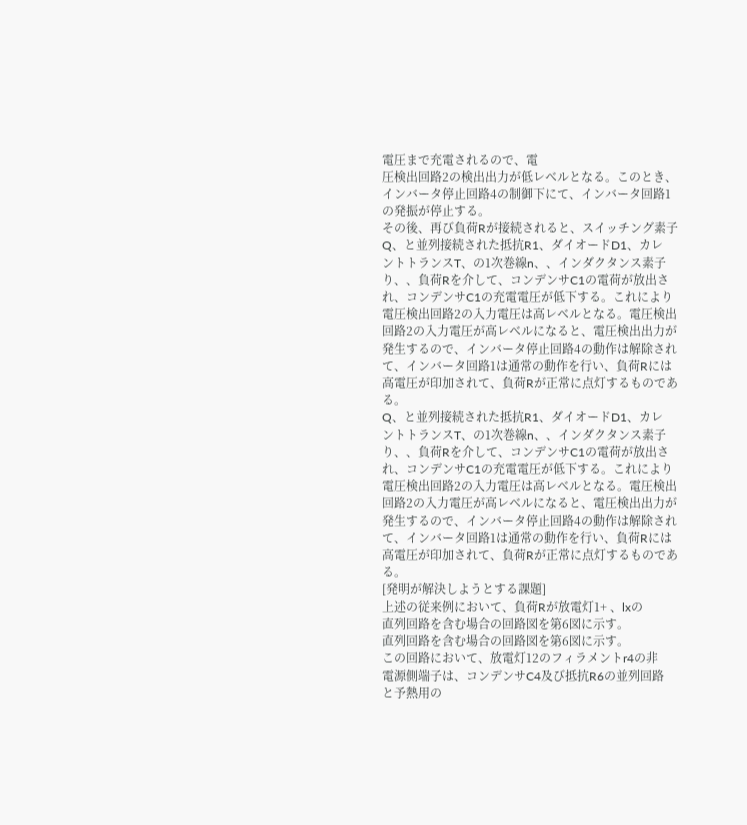電圧まで充電されるので、電
圧検出回路2の検出出力が低レベルとなる。このとき、
インバータ停止回路4の制御下にて、インバータ回路1
の発振が停止する。
その後、再び負荷Rが接続されると、スイッチング素子
Q、と並列接続された抵抗R1、ダイオードD1、カレ
ントトランスT、の1次巻線n、、インダクタンス素子
り、、負荷Rを介して、コンデンサC1の電荷が放出さ
れ、コンデンサC1の充電電圧が低下する。これにより
電圧検出回路2の入力電圧は高レベルとなる。電圧検出
回路2の入力電圧が高レベルになると、電圧検出出力が
発生するので、インバータ停止回路4の動作は解除され
て、インバータ回路1は通常の動作を行い、負荷Rには
高電圧が印加されて、負荷Rが正常に点灯するものであ
る。
Q、と並列接続された抵抗R1、ダイオードD1、カレ
ントトランスT、の1次巻線n、、インダクタンス素子
り、、負荷Rを介して、コンデンサC1の電荷が放出さ
れ、コンデンサC1の充電電圧が低下する。これにより
電圧検出回路2の入力電圧は高レベルとなる。電圧検出
回路2の入力電圧が高レベルになると、電圧検出出力が
発生するので、インバータ停止回路4の動作は解除され
て、インバータ回路1は通常の動作を行い、負荷Rには
高電圧が印加されて、負荷Rが正常に点灯するものであ
る。
[発明が解決しようとする課題]
上述の従来例において、負荷Rが放電灯1+ 、lxの
直列回路を含む場合の回路図を第6図に示す。
直列回路を含む場合の回路図を第6図に示す。
この回路において、放電灯12のフィラメントr4の非
電源側端子は、コンデンサC4及び抵抗R6の並列回路
と予熱用の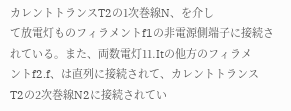カレントトランスT2の1次巻線N、を介し
て放電灯ものフィラメントf1の非電源側端子に接続さ
れている。また、両数電灯11.Itの他方のフィラメ
ントf2.f、は直列に接続されて、カレントトランス
T2の2次巻線N2に接続されてい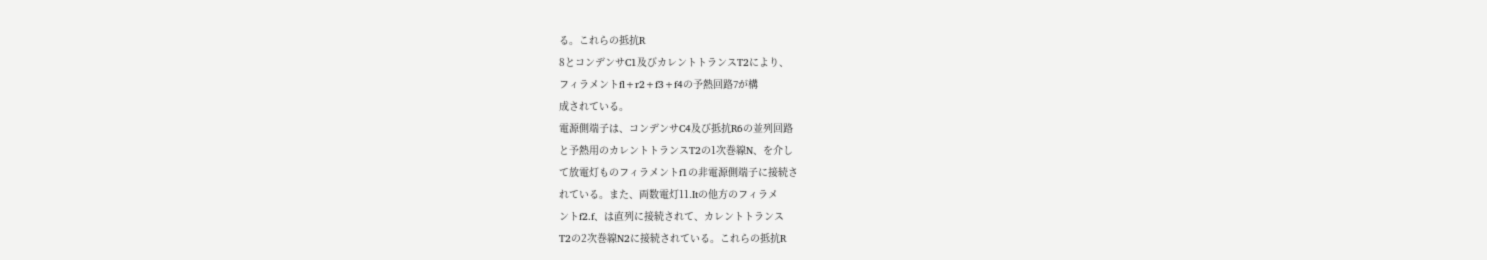る。これらの抵抗R
8とコンデンサC1及びカレントトランスT2により、
フィラメントfl+r2+f3+f4の予熱回路7が構
成されている。
電源側端子は、コンデンサC4及び抵抗R6の並列回路
と予熱用のカレントトランスT2の1次巻線N、を介し
て放電灯ものフィラメントf1の非電源側端子に接続さ
れている。また、両数電灯11.Itの他方のフィラメ
ントf2.f、は直列に接続されて、カレントトランス
T2の2次巻線N2に接続されている。これらの抵抗R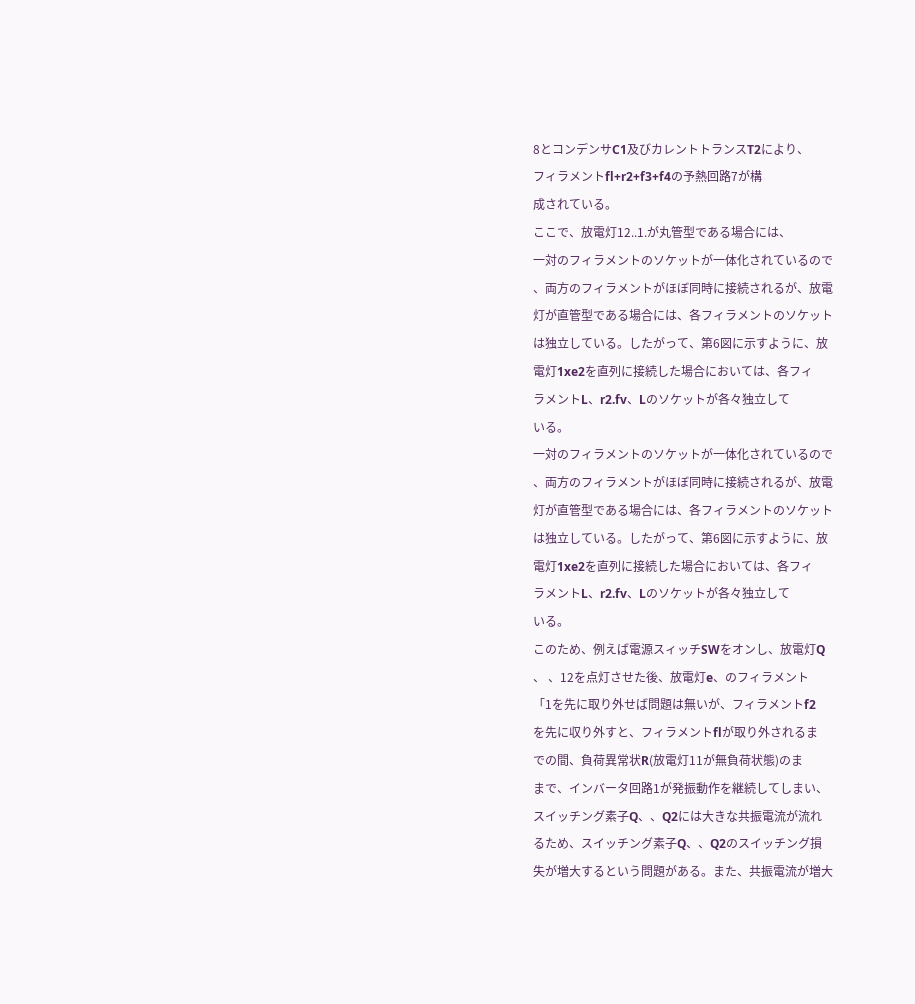8とコンデンサC1及びカレントトランスT2により、
フィラメントfl+r2+f3+f4の予熱回路7が構
成されている。
ここで、放電灯12..1.が丸管型である場合には、
一対のフィラメントのソケットが一体化されているので
、両方のフィラメントがほぼ同時に接続されるが、放電
灯が直管型である場合には、各フィラメントのソケット
は独立している。したがって、第6図に示すように、放
電灯1xe2を直列に接続した場合においては、各フィ
ラメントL、r2.fv、Lのソケットが各々独立して
いる。
一対のフィラメントのソケットが一体化されているので
、両方のフィラメントがほぼ同時に接続されるが、放電
灯が直管型である場合には、各フィラメントのソケット
は独立している。したがって、第6図に示すように、放
電灯1xe2を直列に接続した場合においては、各フィ
ラメントL、r2.fv、Lのソケットが各々独立して
いる。
このため、例えば電源スィッチSWをオンし、放電灯Q
、 、12を点灯させた後、放電灯e、のフィラメント
「1を先に取り外せば問題は無いが、フィラメントf2
を先に収り外すと、フィラメントflが取り外されるま
での間、負荷異常状R(放電灯11が無負荷状態)のま
まで、インバータ回路1が発振動作を継続してしまい、
スイッチング素子Q、、Q2には大きな共振電流が流れ
るため、スイッチング素子Q、、Q2のスイッチング損
失が増大するという問題がある。また、共振電流が増大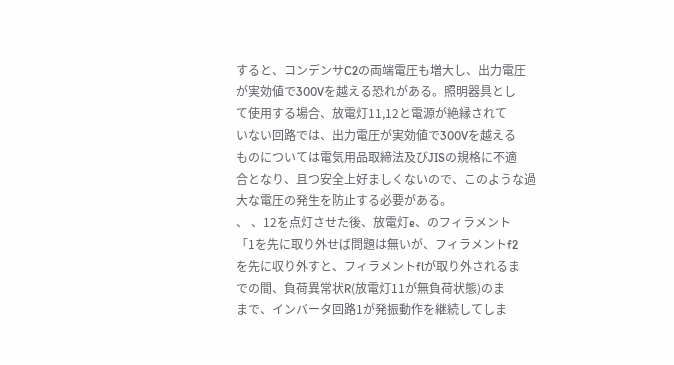すると、コンデンサC2の両端電圧も増大し、出力電圧
が実効値で300Vを越える恐れがある。照明器具とし
て使用する場合、放電灯11,12と電源が絶縁されて
いない回路では、出力電圧が実効値で300Vを越える
ものについては電気用品取締法及びJISの規格に不適
合となり、且つ安全上好ましくないので、このような過
大な電圧の発生を防止する必要がある。
、 、12を点灯させた後、放電灯e、のフィラメント
「1を先に取り外せば問題は無いが、フィラメントf2
を先に収り外すと、フィラメントflが取り外されるま
での間、負荷異常状R(放電灯11が無負荷状態)のま
まで、インバータ回路1が発振動作を継続してしま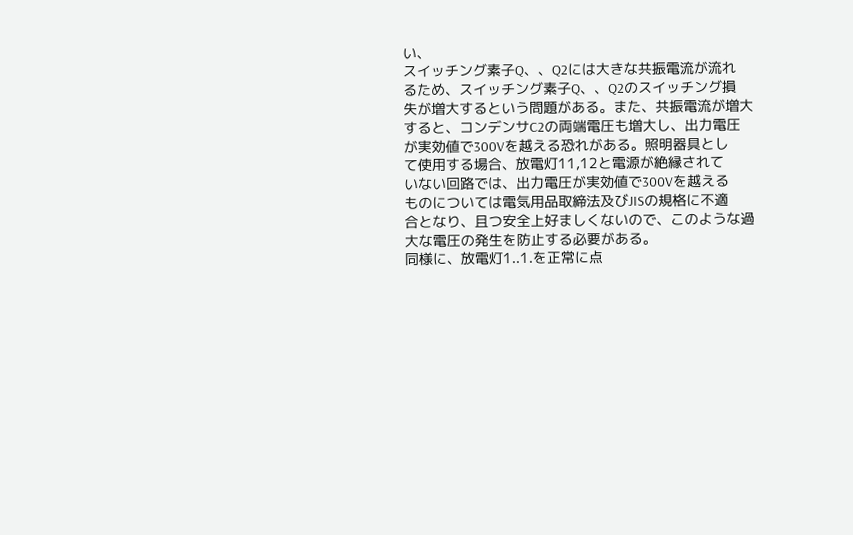い、
スイッチング素子Q、、Q2には大きな共振電流が流れ
るため、スイッチング素子Q、、Q2のスイッチング損
失が増大するという問題がある。また、共振電流が増大
すると、コンデンサC2の両端電圧も増大し、出力電圧
が実効値で300Vを越える恐れがある。照明器具とし
て使用する場合、放電灯11,12と電源が絶縁されて
いない回路では、出力電圧が実効値で300Vを越える
ものについては電気用品取締法及びJISの規格に不適
合となり、且つ安全上好ましくないので、このような過
大な電圧の発生を防止する必要がある。
同様に、放電灯1..1.を正常に点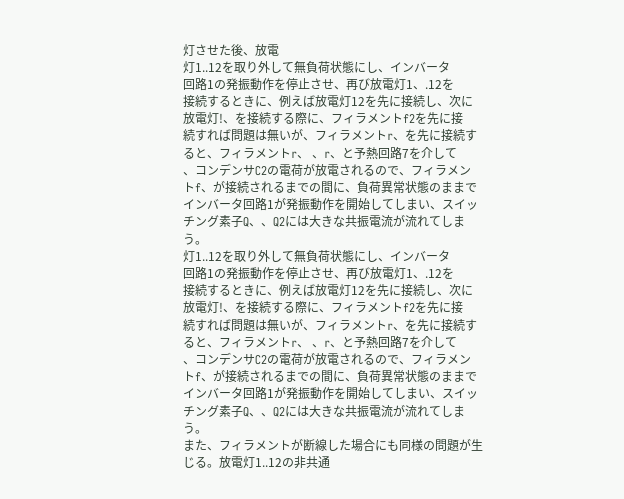灯させた後、放電
灯1..12を取り外して無負荷状態にし、インバータ
回路1の発振動作を停止させ、再び放電灯1、.12を
接続するときに、例えば放電灯12を先に接続し、次に
放電灯!、を接続する際に、フィラメントf2を先に接
続すれば問題は無いが、フィラメントr、を先に接続す
ると、フィラメントr、 、r、と予熱回路7を介して
、コンデンサC2の電荷が放電されるので、フィラメン
トf、が接続されるまでの間に、負荷異常状態のままで
インバータ回路1が発振動作を開始してしまい、スイッ
チング素子Q、、Q2には大きな共振電流が流れてしま
う。
灯1..12を取り外して無負荷状態にし、インバータ
回路1の発振動作を停止させ、再び放電灯1、.12を
接続するときに、例えば放電灯12を先に接続し、次に
放電灯!、を接続する際に、フィラメントf2を先に接
続すれば問題は無いが、フィラメントr、を先に接続す
ると、フィラメントr、 、r、と予熱回路7を介して
、コンデンサC2の電荷が放電されるので、フィラメン
トf、が接続されるまでの間に、負荷異常状態のままで
インバータ回路1が発振動作を開始してしまい、スイッ
チング素子Q、、Q2には大きな共振電流が流れてしま
う。
また、フィラメントが断線した場合にも同様の問題が生
じる。放電灯1..12の非共通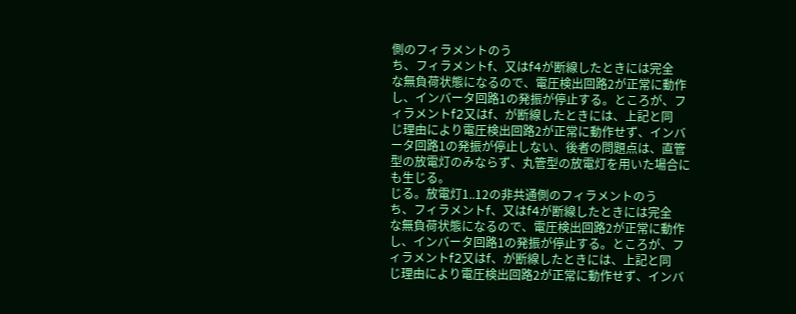側のフィラメントのう
ち、フィラメントf、又はf4が断線したときには完全
な無負荷状態になるので、電圧検出回路2が正常に動作
し、インバータ回路1の発振が停止する。ところが、フ
ィラメントf2又はf、が断線したときには、上記と同
じ理由により電圧検出回路2が正常に動作せず、インバ
ータ回路1の発振が停止しない、後者の問題点は、直管
型の放電灯のみならず、丸管型の放電灯を用いた場合に
も生じる。
じる。放電灯1..12の非共通側のフィラメントのう
ち、フィラメントf、又はf4が断線したときには完全
な無負荷状態になるので、電圧検出回路2が正常に動作
し、インバータ回路1の発振が停止する。ところが、フ
ィラメントf2又はf、が断線したときには、上記と同
じ理由により電圧検出回路2が正常に動作せず、インバ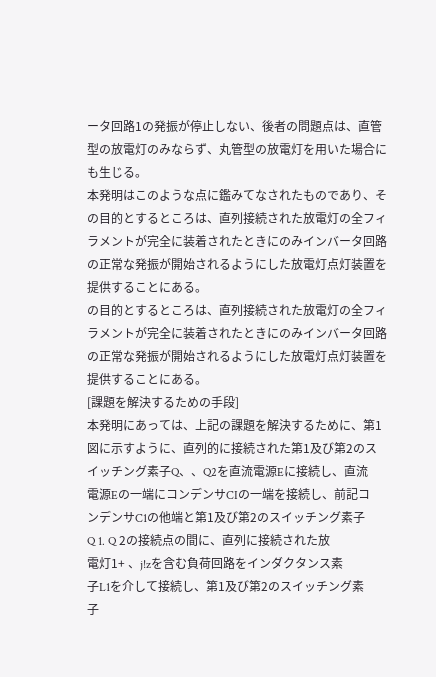ータ回路1の発振が停止しない、後者の問題点は、直管
型の放電灯のみならず、丸管型の放電灯を用いた場合に
も生じる。
本発明はこのような点に鑑みてなされたものであり、そ
の目的とするところは、直列接続された放電灯の全フィ
ラメントが完全に装着されたときにのみインバータ回路
の正常な発振が開始されるようにした放電灯点灯装置を
提供することにある。
の目的とするところは、直列接続された放電灯の全フィ
ラメントが完全に装着されたときにのみインバータ回路
の正常な発振が開始されるようにした放電灯点灯装置を
提供することにある。
[課題を解決するための手段]
本発明にあっては、上記の課題を解決するために、第1
図に示すように、直列的に接続された第1及び第2のス
イッチング素子Q、、Q2を直流電源Eに接続し、直流
電源Eの一端にコンデンサCIの一端を接続し、前記コ
ンデンサC1の他端と第1及び第2のスイッチング素子
Q 1. Q 2の接続点の間に、直列に接続された放
電灯1+ 、j!zを含む負荷回路をインダクタンス素
子L1を介して接続し、第1及び第2のスイッチング素
子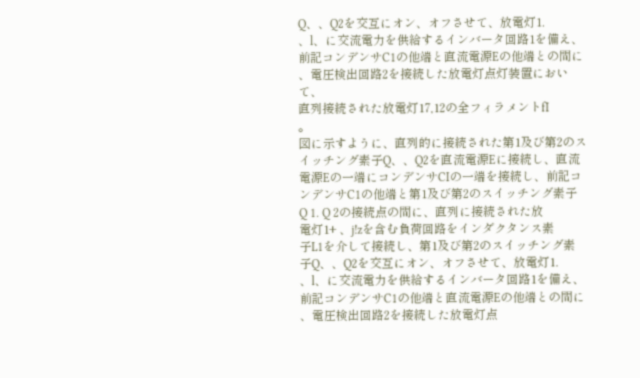Q、、Q2を交互にオン、オフさせて、放電灯1.
、l、に交流電力を供給するインバータ回路1を備え、
前記コンデンサC1の他端と直流電源Eの他端との間に
、電圧検出回路2を接続した放電灯点灯装置において、
直列接続された放電灯17,12の全フィラメントfI
。
図に示すように、直列的に接続された第1及び第2のス
イッチング素子Q、、Q2を直流電源Eに接続し、直流
電源Eの一端にコンデンサCIの一端を接続し、前記コ
ンデンサC1の他端と第1及び第2のスイッチング素子
Q 1. Q 2の接続点の間に、直列に接続された放
電灯1+ 、j!zを含む負荷回路をインダクタンス素
子L1を介して接続し、第1及び第2のスイッチング素
子Q、、Q2を交互にオン、オフさせて、放電灯1.
、l、に交流電力を供給するインバータ回路1を備え、
前記コンデンサC1の他端と直流電源Eの他端との間に
、電圧検出回路2を接続した放電灯点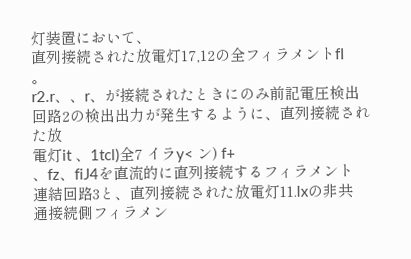灯装置において、
直列接続された放電灯17,12の全フィラメントfI
。
r2.r、、r、が接続されたときにのみ前記電圧検出
回路2の検出出力が発生するように、直列接続された放
電灯it 、1tcl)全7 イラy< ン) f+
、fz、fiJ4を直流的に直列接続するフィラメント
連結回路3と、直列接続された放電灯11.lxの非共
通接続側フィラメン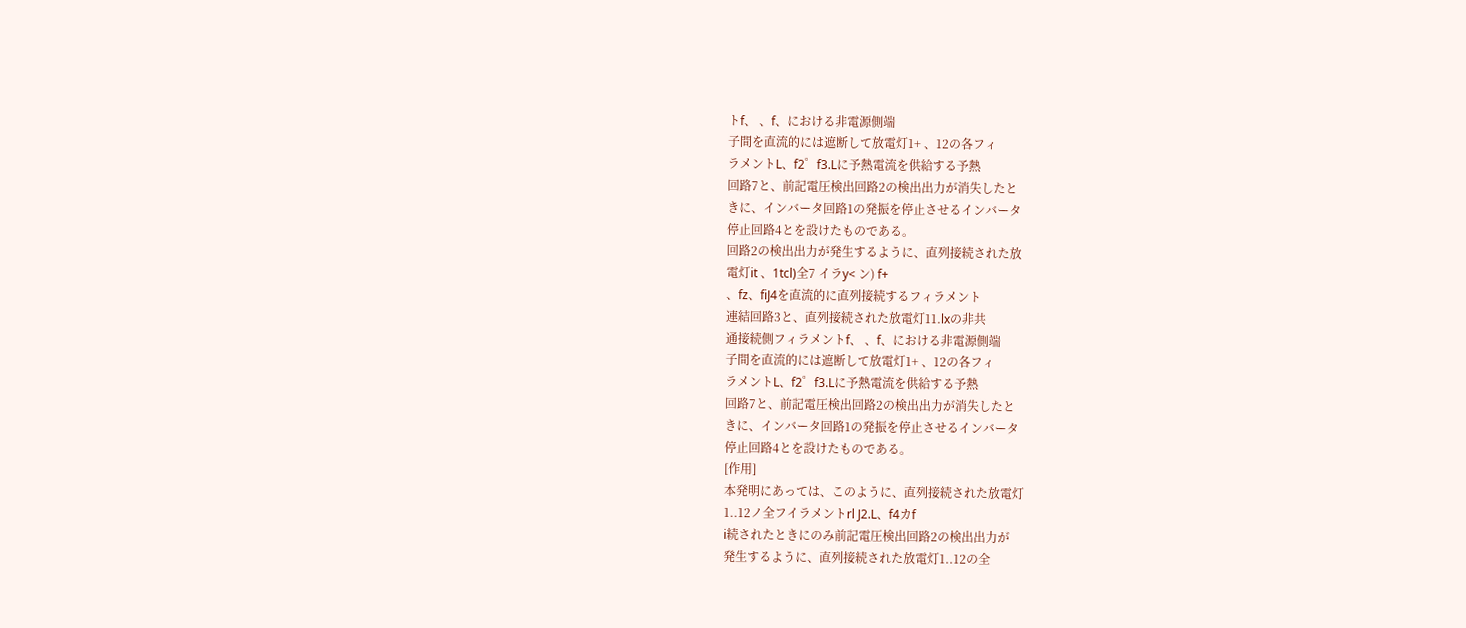トf、 、f、における非電源側端
子間を直流的には遮断して放電灯1+ 、12の各フィ
ラメントL、f2゜f3.Lに予熱電流を供給する予熱
回路7と、前記電圧検出回路2の検出出力が消失したと
きに、インバータ回路1の発振を停止させるインバータ
停止回路4とを設けたものである。
回路2の検出出力が発生するように、直列接続された放
電灯it 、1tcl)全7 イラy< ン) f+
、fz、fiJ4を直流的に直列接続するフィラメント
連結回路3と、直列接続された放電灯11.lxの非共
通接続側フィラメントf、 、f、における非電源側端
子間を直流的には遮断して放電灯1+ 、12の各フィ
ラメントL、f2゜f3.Lに予熱電流を供給する予熱
回路7と、前記電圧検出回路2の検出出力が消失したと
きに、インバータ回路1の発振を停止させるインバータ
停止回路4とを設けたものである。
[作用]
本発明にあっては、このように、直列接続された放電灯
1..12ノ全フイラメントrl J2.L、f4カf
i続されたときにのみ前記電圧検出回路2の検出出力が
発生するように、直列接続された放電灯1..12の全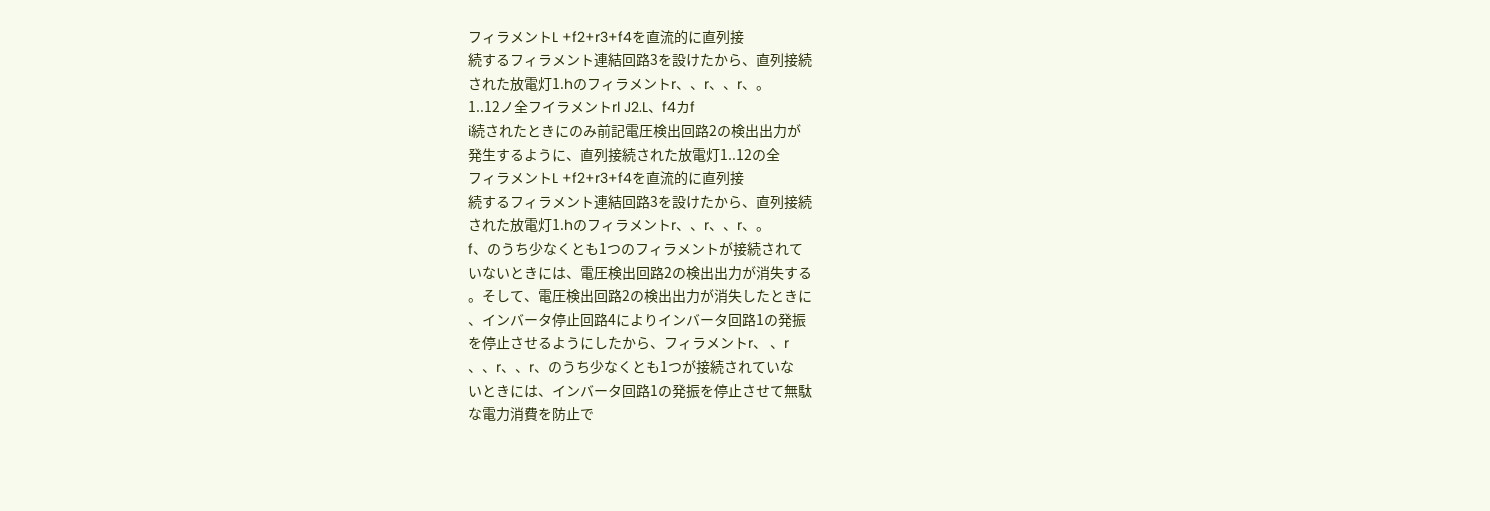フィラメントL +f2+r3+f4を直流的に直列接
続するフィラメント連結回路3を設けたから、直列接続
された放電灯1.hのフィラメントr、、r、、r、。
1..12ノ全フイラメントrl J2.L、f4カf
i続されたときにのみ前記電圧検出回路2の検出出力が
発生するように、直列接続された放電灯1..12の全
フィラメントL +f2+r3+f4を直流的に直列接
続するフィラメント連結回路3を設けたから、直列接続
された放電灯1.hのフィラメントr、、r、、r、。
f、のうち少なくとも1つのフィラメントが接続されて
いないときには、電圧検出回路2の検出出力が消失する
。そして、電圧検出回路2の検出出力が消失したときに
、インバータ停止回路4によりインバータ回路1の発振
を停止させるようにしたから、フィラメントr、 、r
、、r、、r、のうち少なくとも1つが接続されていな
いときには、インバータ回路1の発振を停止させて無駄
な電力消費を防止で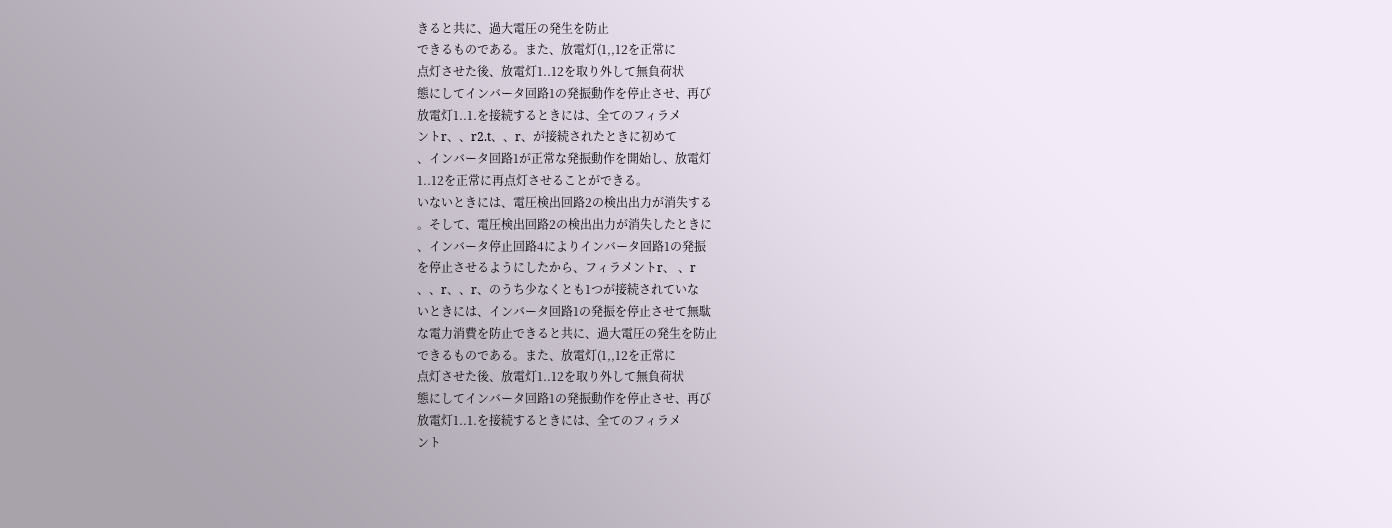きると共に、過大電圧の発生を防止
できるものである。また、放電灯(1,,12を正常に
点灯させた後、放電灯1..12を取り外して無負荷状
態にしてインバータ回路1の発振動作を停止させ、再び
放電灯1..1.を接続するときには、全てのフィラメ
ントr、、r2.t、、r、が接続されたときに初めて
、インバータ回路1が正常な発振動作を開始し、放電灯
1..12を正常に再点灯させることができる。
いないときには、電圧検出回路2の検出出力が消失する
。そして、電圧検出回路2の検出出力が消失したときに
、インバータ停止回路4によりインバータ回路1の発振
を停止させるようにしたから、フィラメントr、 、r
、、r、、r、のうち少なくとも1つが接続されていな
いときには、インバータ回路1の発振を停止させて無駄
な電力消費を防止できると共に、過大電圧の発生を防止
できるものである。また、放電灯(1,,12を正常に
点灯させた後、放電灯1..12を取り外して無負荷状
態にしてインバータ回路1の発振動作を停止させ、再び
放電灯1..1.を接続するときには、全てのフィラメ
ント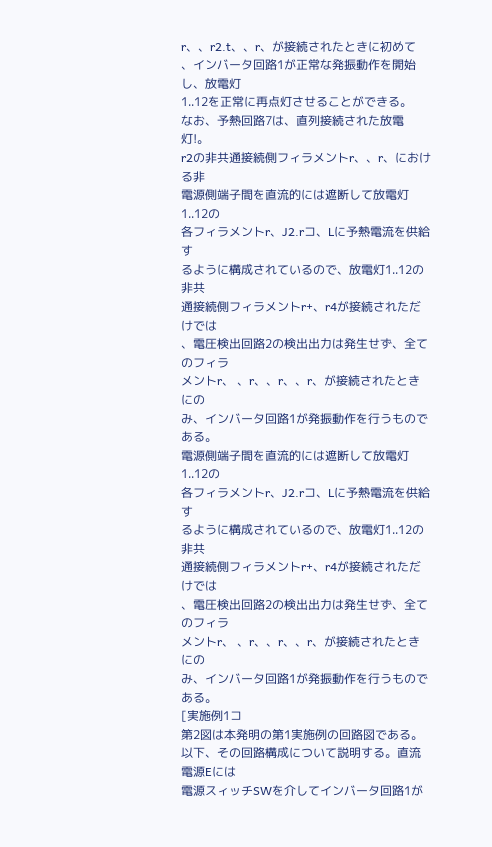r、、r2.t、、r、が接続されたときに初めて
、インバータ回路1が正常な発振動作を開始し、放電灯
1..12を正常に再点灯させることができる。
なお、予熱回路7は、直列接続された放電灯!。
r2の非共通接続側フィラメントr、、r、における非
電源側端子間を直流的には遮断して放電灯1..12の
各フィラメントr、J2.rコ、Lに予熱電流を供給す
るように構成されているので、放電灯1..12の非共
通接続側フィラメントr+、r4が接続されただけでは
、電圧検出回路2の検出出力は発生せず、全てのフィラ
メントr、 、r、、r、、r、が接続されたときにの
み、インバータ回路1が発振動作を行うものである。
電源側端子間を直流的には遮断して放電灯1..12の
各フィラメントr、J2.rコ、Lに予熱電流を供給す
るように構成されているので、放電灯1..12の非共
通接続側フィラメントr+、r4が接続されただけでは
、電圧検出回路2の検出出力は発生せず、全てのフィラ
メントr、 、r、、r、、r、が接続されたときにの
み、インバータ回路1が発振動作を行うものである。
[実施例1コ
第2図は本発明の第1実施例の回路図である。
以下、その回路構成について説明する。直流電源Eには
電源スィッチSWを介してインバータ回路1が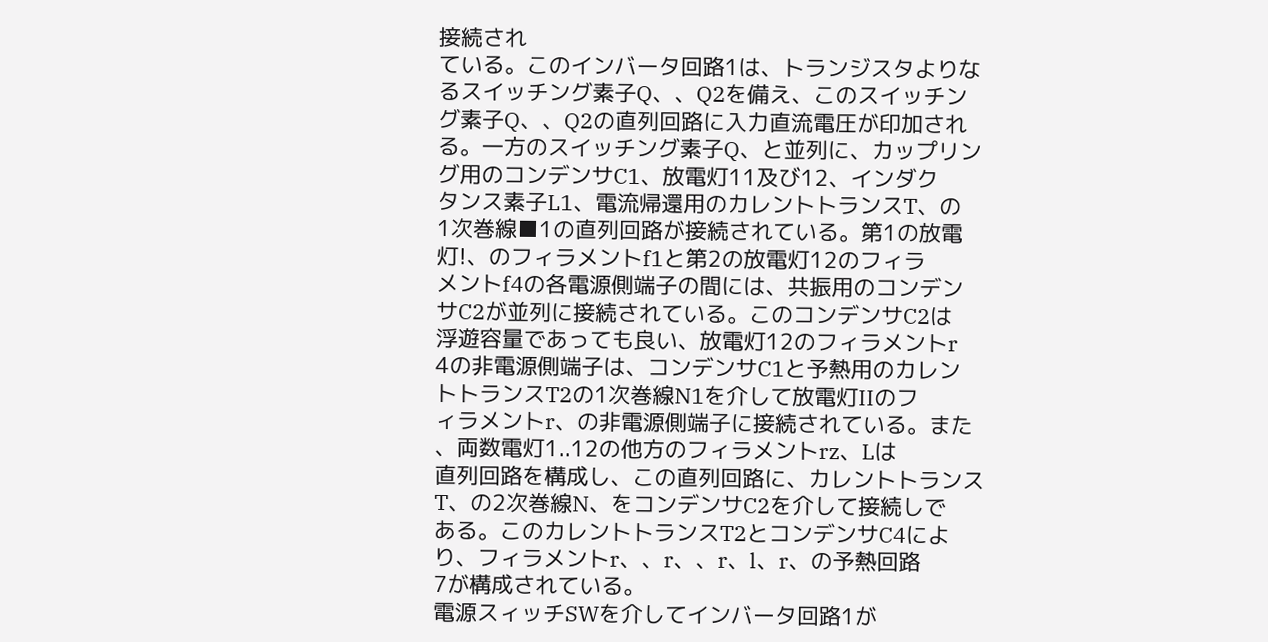接続され
ている。このインバータ回路1は、トランジスタよりな
るスイッチング素子Q、、Q2を備え、このスイッチン
グ素子Q、、Q2の直列回路に入力直流電圧が印加され
る。一方のスイッチング素子Q、と並列に、カップリン
グ用のコンデンサC1、放電灯11及び12、インダク
タンス素子L1、電流帰還用のカレントトランスT、の
1次巻線■1の直列回路が接続されている。第1の放電
灯!、のフィラメントf1と第2の放電灯12のフィラ
メントf4の各電源側端子の間には、共振用のコンデン
サC2が並列に接続されている。このコンデンサC2は
浮遊容量であっても良い、放電灯12のフィラメントr
4の非電源側端子は、コンデンサC1と予熱用のカレン
トトランスT2の1次巻線N1を介して放電灯IIのフ
ィラメントr、の非電源側端子に接続されている。また
、両数電灯1..12の他方のフィラメントrz、Lは
直列回路を構成し、この直列回路に、カレントトランス
T、の2次巻線N、をコンデンサC2を介して接続しで
ある。このカレントトランスT2とコンデンサC4によ
り、フィラメントr、、r、、r、l、r、の予熱回路
7が構成されている。
電源スィッチSWを介してインバータ回路1が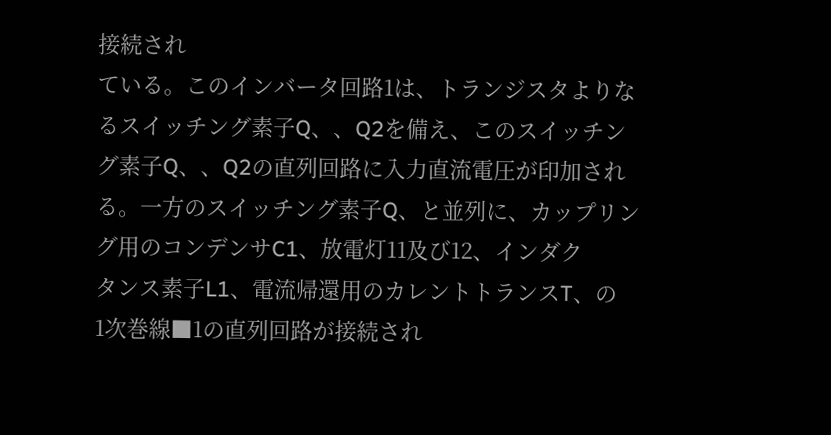接続され
ている。このインバータ回路1は、トランジスタよりな
るスイッチング素子Q、、Q2を備え、このスイッチン
グ素子Q、、Q2の直列回路に入力直流電圧が印加され
る。一方のスイッチング素子Q、と並列に、カップリン
グ用のコンデンサC1、放電灯11及び12、インダク
タンス素子L1、電流帰還用のカレントトランスT、の
1次巻線■1の直列回路が接続され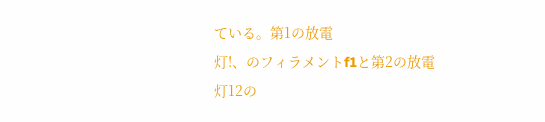ている。第1の放電
灯!、のフィラメントf1と第2の放電灯12の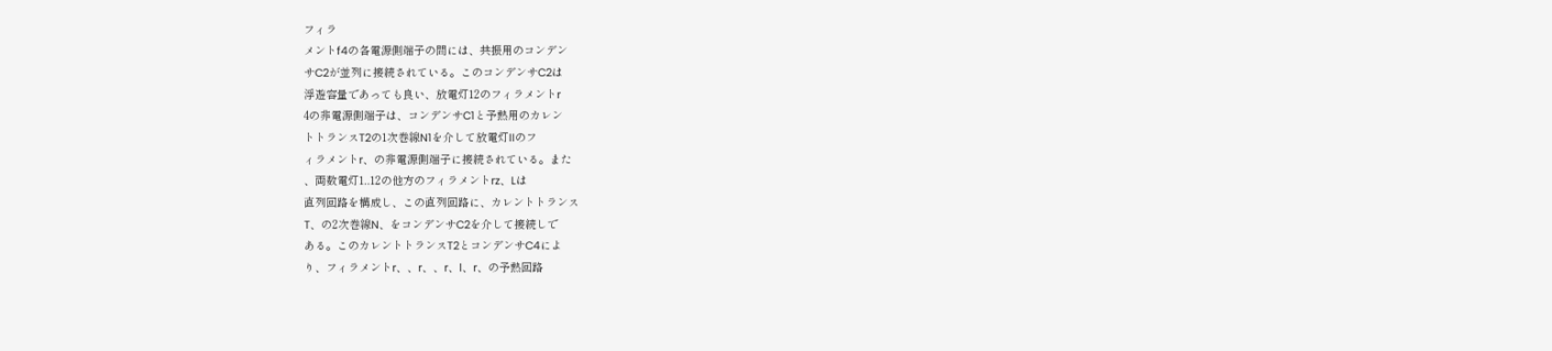フィラ
メントf4の各電源側端子の間には、共振用のコンデン
サC2が並列に接続されている。このコンデンサC2は
浮遊容量であっても良い、放電灯12のフィラメントr
4の非電源側端子は、コンデンサC1と予熱用のカレン
トトランスT2の1次巻線N1を介して放電灯IIのフ
ィラメントr、の非電源側端子に接続されている。また
、両数電灯1..12の他方のフィラメントrz、Lは
直列回路を構成し、この直列回路に、カレントトランス
T、の2次巻線N、をコンデンサC2を介して接続しで
ある。このカレントトランスT2とコンデンサC4によ
り、フィラメントr、、r、、r、l、r、の予熱回路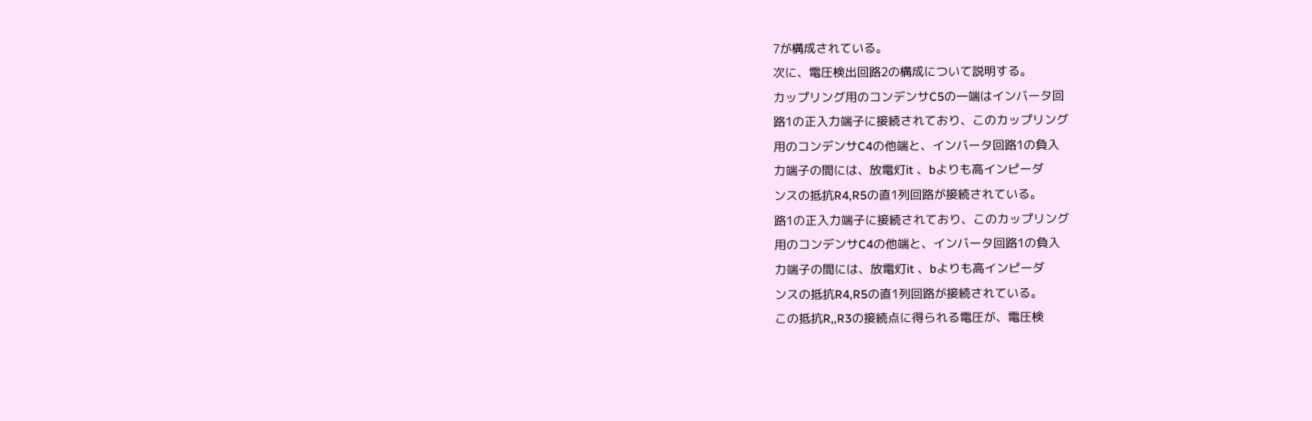7が構成されている。
次に、電圧検出回路2の構成について説明する。
カップリング用のコンデンサC5の一端はインバータ回
路1の正入力端子に接続されており、このカップリング
用のコンデンサC4の他端と、インバータ回路1の負入
力端子の間には、放電灯it 、bよりも高インピーダ
ンスの抵抗R4,R5の直1列回路が接続されている。
路1の正入力端子に接続されており、このカップリング
用のコンデンサC4の他端と、インバータ回路1の負入
力端子の間には、放電灯it 、bよりも高インピーダ
ンスの抵抗R4,R5の直1列回路が接続されている。
この抵抗R,,R3の接続点に得られる電圧が、電圧検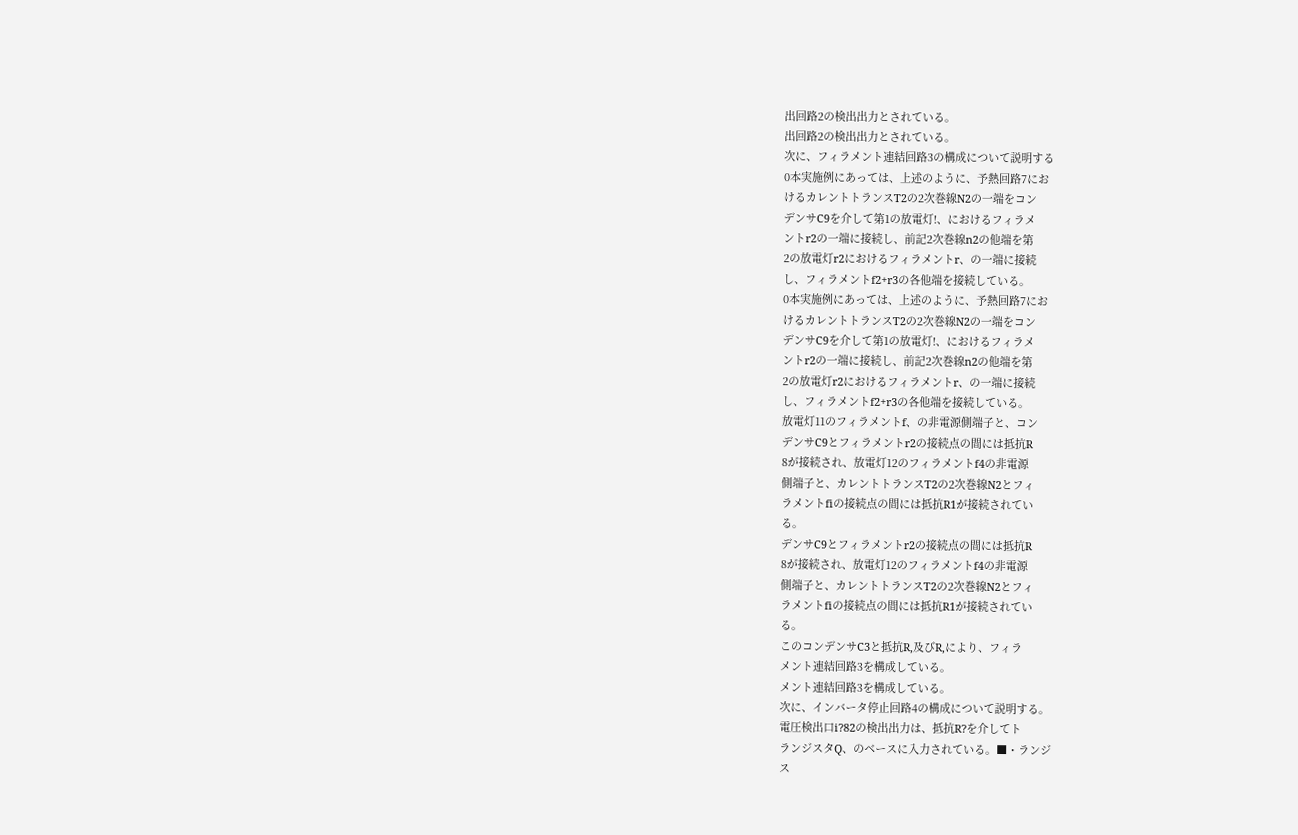出回路2の検出出力とされている。
出回路2の検出出力とされている。
次に、フィラメント連結回路3の構成について説明する
0本実施例にあっては、上述のように、予熱回路7にお
けるカレントトランスT2の2次巻線N2の一端をコン
デンサC9を介して第1の放電灯!、におけるフィラメ
ントr2の一端に接続し、前記2次巻線n2の他端を第
2の放電灯r2におけるフィラメントr、の一端に接続
し、フィラメントf2+r3の各他端を接続している。
0本実施例にあっては、上述のように、予熱回路7にお
けるカレントトランスT2の2次巻線N2の一端をコン
デンサC9を介して第1の放電灯!、におけるフィラメ
ントr2の一端に接続し、前記2次巻線n2の他端を第
2の放電灯r2におけるフィラメントr、の一端に接続
し、フィラメントf2+r3の各他端を接続している。
放電灯11のフィラメントf、の非電源側端子と、コン
デンサC9とフィラメントr2の接続点の間には抵抗R
8が接続され、放電灯12のフィラメントf4の非電源
側端子と、カレントトランスT2の2次巻線N2とフィ
ラメントfiの接続点の間には抵抗R1が接続されてい
る。
デンサC9とフィラメントr2の接続点の間には抵抗R
8が接続され、放電灯12のフィラメントf4の非電源
側端子と、カレントトランスT2の2次巻線N2とフィ
ラメントfiの接続点の間には抵抗R1が接続されてい
る。
このコンデンサC3と抵抗R,及びR,により、フィラ
メント連結回路3を構成している。
メント連結回路3を構成している。
次に、インバータ停止回路4の構成について説明する。
電圧検出口i?82の検出出力は、抵抗R?を介してト
ランジスタQ、のベースに入力されている。■・ランジ
ス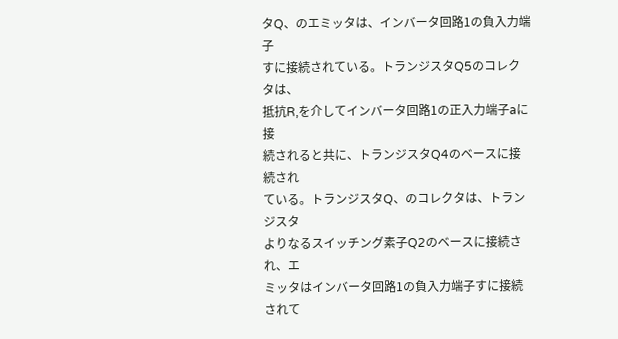タQ、のエミッタは、インバータ回路1の負入力端子
すに接続されている。トランジスタQ5のコレクタは、
抵抗R,を介してインバータ回路1の正入力端子aに接
続されると共に、トランジスタQ4のベースに接続され
ている。トランジスタQ、のコレクタは、トランジスタ
よりなるスイッチング素子Q2のベースに接続され、エ
ミッタはインバータ回路1の負入力端子すに接続されて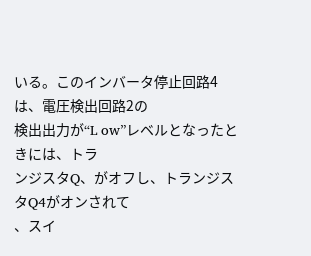いる。このインバータ停止回路4は、電圧検出回路2の
検出出力が“L ow”レベルとなったときには、トラ
ンジスタQ、がオフし、トランジスタQ4がオンされて
、スイ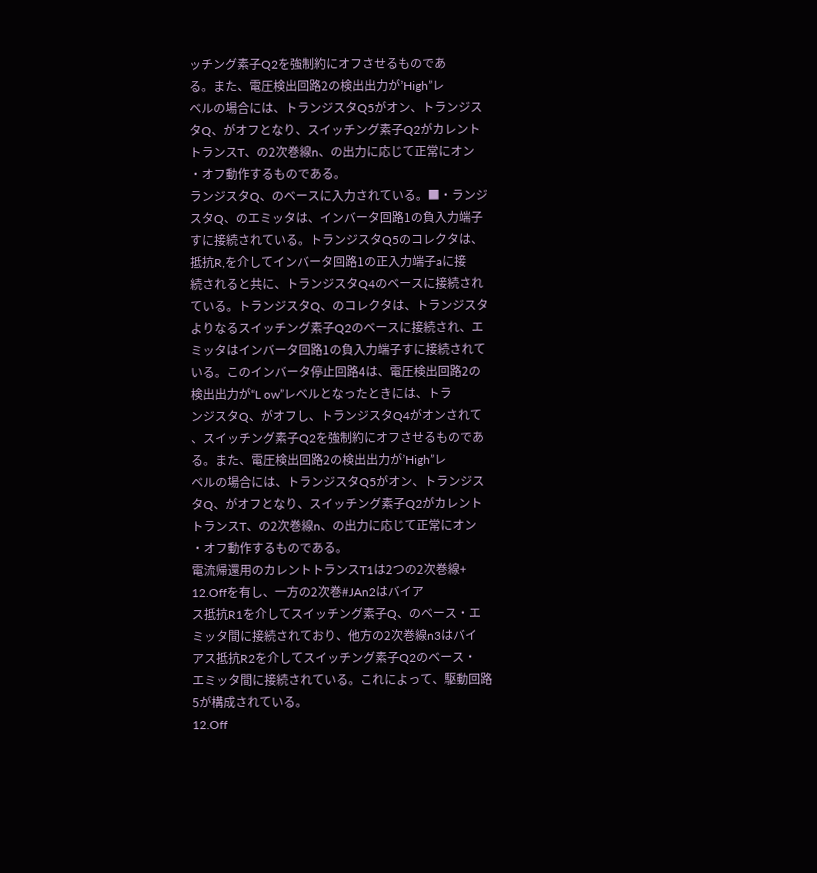ッチング素子Q2を強制約にオフさせるものであ
る。また、電圧検出回路2の検出出力が’High”レ
ベルの場合には、トランジスタQ5がオン、トランジス
タQ、がオフとなり、スイッチング素子Q2がカレント
トランスT、の2次巻線n、の出力に応じて正常にオン
・オフ動作するものである。
ランジスタQ、のベースに入力されている。■・ランジ
スタQ、のエミッタは、インバータ回路1の負入力端子
すに接続されている。トランジスタQ5のコレクタは、
抵抗R,を介してインバータ回路1の正入力端子aに接
続されると共に、トランジスタQ4のベースに接続され
ている。トランジスタQ、のコレクタは、トランジスタ
よりなるスイッチング素子Q2のベースに接続され、エ
ミッタはインバータ回路1の負入力端子すに接続されて
いる。このインバータ停止回路4は、電圧検出回路2の
検出出力が“L ow”レベルとなったときには、トラ
ンジスタQ、がオフし、トランジスタQ4がオンされて
、スイッチング素子Q2を強制約にオフさせるものであ
る。また、電圧検出回路2の検出出力が’High”レ
ベルの場合には、トランジスタQ5がオン、トランジス
タQ、がオフとなり、スイッチング素子Q2がカレント
トランスT、の2次巻線n、の出力に応じて正常にオン
・オフ動作するものである。
電流帰還用のカレントトランスT1は2つの2次巻線+
12.Offを有し、一方の2次巻#JAn2はバイア
ス抵抗R1を介してスイッチング素子Q、のベース・エ
ミッタ間に接続されており、他方の2次巻線n3はバイ
アス抵抗R2を介してスイッチング素子Q2のベース・
エミッタ間に接続されている。これによって、駆動回路
5が構成されている。
12.Off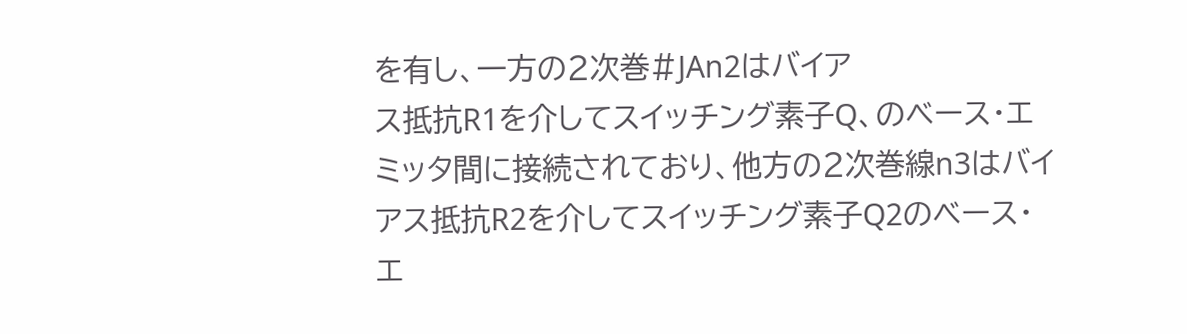を有し、一方の2次巻#JAn2はバイア
ス抵抗R1を介してスイッチング素子Q、のベース・エ
ミッタ間に接続されており、他方の2次巻線n3はバイ
アス抵抗R2を介してスイッチング素子Q2のベース・
エ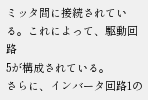ミッタ間に接続されている。これによって、駆動回路
5が構成されている。
さらに、インバータ回路1の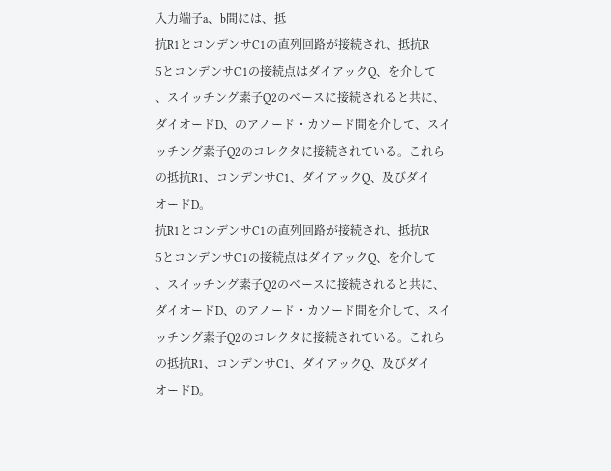入力端子a、b間には、抵
抗R1とコンデンサC1の直列回路が接続され、抵抗R
5とコンデンサC1の接続点はダイアックQ、を介して
、スイッチング素子Q2のベースに接続されると共に、
ダイオードD、のアノード・カソード間を介して、スイ
ッチング素子Q2のコレクタに接続されている。これら
の抵抗R1、コンデンサC1、ダイアックQ、及びダイ
オードD。
抗R1とコンデンサC1の直列回路が接続され、抵抗R
5とコンデンサC1の接続点はダイアックQ、を介して
、スイッチング素子Q2のベースに接続されると共に、
ダイオードD、のアノード・カソード間を介して、スイ
ッチング素子Q2のコレクタに接続されている。これら
の抵抗R1、コンデンサC1、ダイアックQ、及びダイ
オードD。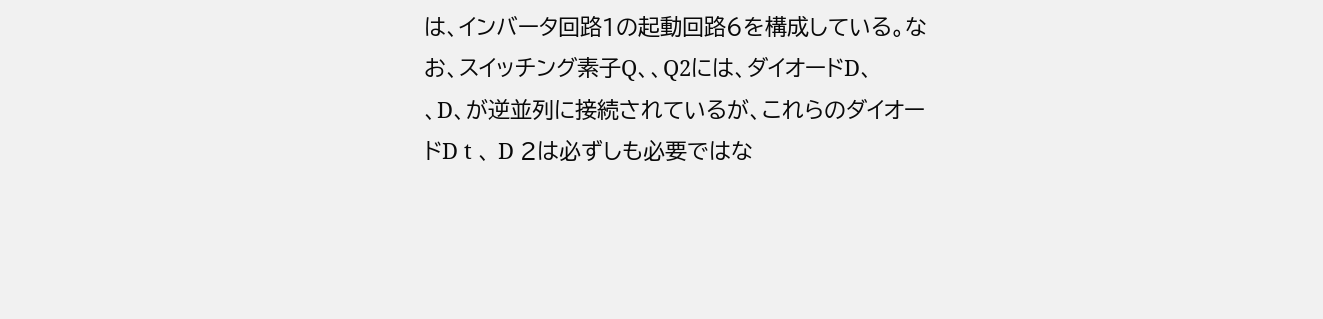は、インバータ回路1の起動回路6を構成している。な
お、スイッチング素子Q、、Q2には、ダイオードD、
、D、が逆並列に接続されているが、これらのダイオー
ドD t 、 D 2は必ずしも必要ではな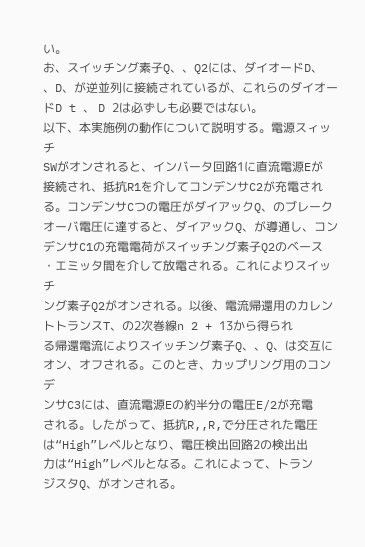い。
お、スイッチング素子Q、、Q2には、ダイオードD、
、D、が逆並列に接続されているが、これらのダイオー
ドD t 、 D 2は必ずしも必要ではない。
以下、本実施例の動作について説明する。電源スィッチ
SWがオンされると、インバータ回路1に直流電源Eが
接続され、抵抗R1を介してコンデンサC2が充電され
る。コンデンサCつの電圧がダイアックQ、のブレーク
オーバ電圧に達すると、ダイアックQ、が導通し、コン
デンサC1の充電電荷がスイッチング素子Q2のベース
・エミッタ間を介して放電される。これによりスイッチ
ング素子Q2がオンされる。以後、電流帰還用のカレン
トトランスT、の2次巻線n 2 + 13から得られ
る帰還電流によりスイッチング素子Q、、Q、は交互に
オン、オフされる。このとき、カップリング用のコンデ
ンサC3には、直流電源Eの約半分の電圧E/2が充電
される。したがって、抵抗R,,R,で分圧された電圧
は“High”レベルとなり、電圧検出回路2の検出出
力は“High”レベルとなる。これによって、トラン
ジスタQ、がオンされる。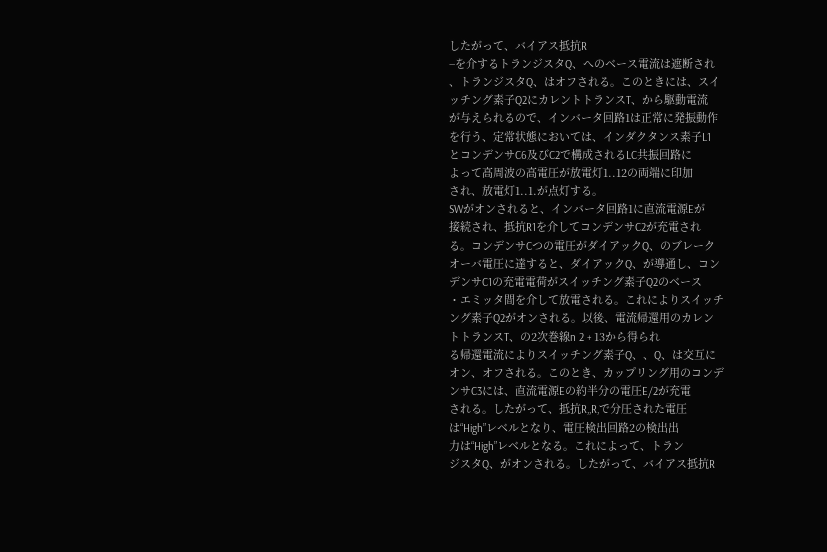したがって、バイアス抵抗R
−を介するトランジスタQ、へのベース電流は遮断され
、トランジスタQ、はオフされる。このときには、スイ
ッチング素子Q2にカレントトランスT、から駆動電流
が与えられるので、インバータ回路1は正常に発振動作
を行う、定常状態においては、インダクタンス素子L1
とコンデンサC6及びC2で構成されるLC共振回路に
よって高周波の高電圧が放電灯1..12の両端に印加
され、放電灯1..1.が点灯する。
SWがオンされると、インバータ回路1に直流電源Eが
接続され、抵抗R1を介してコンデンサC2が充電され
る。コンデンサCつの電圧がダイアックQ、のブレーク
オーバ電圧に達すると、ダイアックQ、が導通し、コン
デンサC1の充電電荷がスイッチング素子Q2のベース
・エミッタ間を介して放電される。これによりスイッチ
ング素子Q2がオンされる。以後、電流帰還用のカレン
トトランスT、の2次巻線n 2 + 13から得られ
る帰還電流によりスイッチング素子Q、、Q、は交互に
オン、オフされる。このとき、カップリング用のコンデ
ンサC3には、直流電源Eの約半分の電圧E/2が充電
される。したがって、抵抗R,,R,で分圧された電圧
は“High”レベルとなり、電圧検出回路2の検出出
力は“High”レベルとなる。これによって、トラン
ジスタQ、がオンされる。したがって、バイアス抵抗R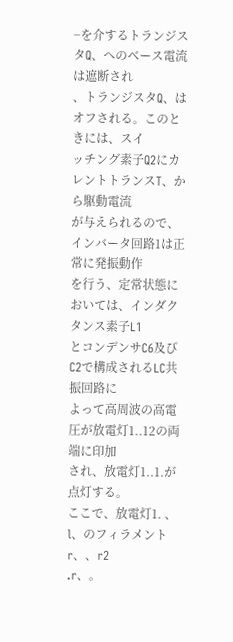−を介するトランジスタQ、へのベース電流は遮断され
、トランジスタQ、はオフされる。このときには、スイ
ッチング素子Q2にカレントトランスT、から駆動電流
が与えられるので、インバータ回路1は正常に発振動作
を行う、定常状態においては、インダクタンス素子L1
とコンデンサC6及びC2で構成されるLC共振回路に
よって高周波の高電圧が放電灯1..12の両端に印加
され、放電灯1..1.が点灯する。
ここで、放電灯1. 、l、のフィラメントr、、r2
.r、。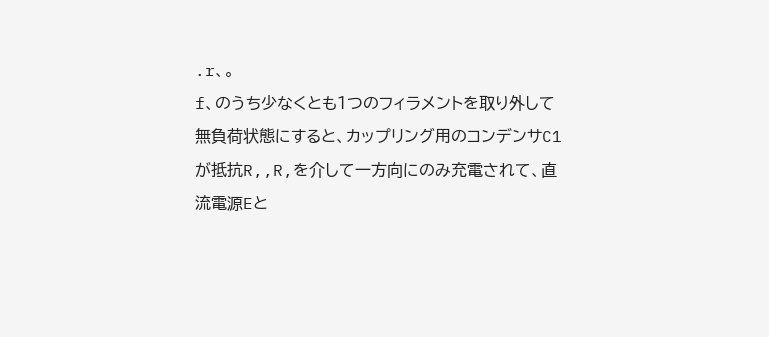.r、。
f、のうち少なくとも1つのフィラメントを取り外して
無負荷状態にすると、カップリング用のコンデンサC1
が抵抗R,,R,を介して一方向にのみ充電されて、直
流電源Eと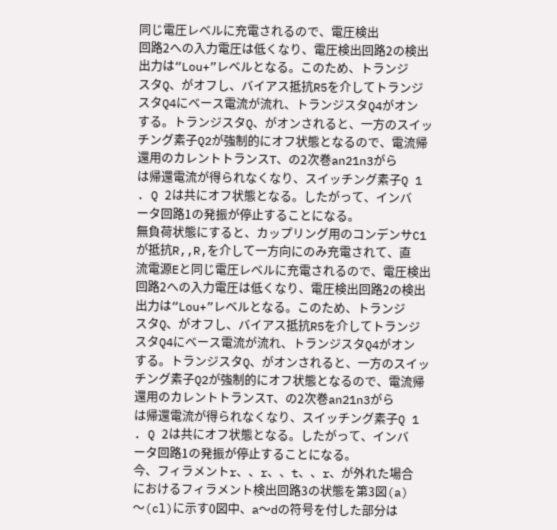同じ電圧レベルに充電されるので、電圧検出
回路2への入力電圧は低くなり、電圧検出回路2の検出
出力は“Lou+”レベルとなる。このため、トランジ
スタQ、がオフし、バイアス抵抗R5を介してトランジ
スタQ4にベース電流が流れ、トランジスタQ4がオン
する。トランジスタQ、がオンされると、一方のスイッ
チング素子Q2が強制的にオフ状態となるので、電流帰
還用のカレントトランスT、の2次巻an21n3がら
は帰還電流が得られなくなり、スイッチング素子Q 1
. Q 2は共にオフ状態となる。したがって、インバ
ータ回路1の発振が停止することになる。
無負荷状態にすると、カップリング用のコンデンサC1
が抵抗R,,R,を介して一方向にのみ充電されて、直
流電源Eと同じ電圧レベルに充電されるので、電圧検出
回路2への入力電圧は低くなり、電圧検出回路2の検出
出力は“Lou+”レベルとなる。このため、トランジ
スタQ、がオフし、バイアス抵抗R5を介してトランジ
スタQ4にベース電流が流れ、トランジスタQ4がオン
する。トランジスタQ、がオンされると、一方のスイッ
チング素子Q2が強制的にオフ状態となるので、電流帰
還用のカレントトランスT、の2次巻an21n3がら
は帰還電流が得られなくなり、スイッチング素子Q 1
. Q 2は共にオフ状態となる。したがって、インバ
ータ回路1の発振が停止することになる。
今、フィラメントr、、r、、t、、r、が外れた場合
におけるフィラメント検出回路3の状態を第3図(a)
〜(cl)に示す0図中、a〜dの符号を付した部分は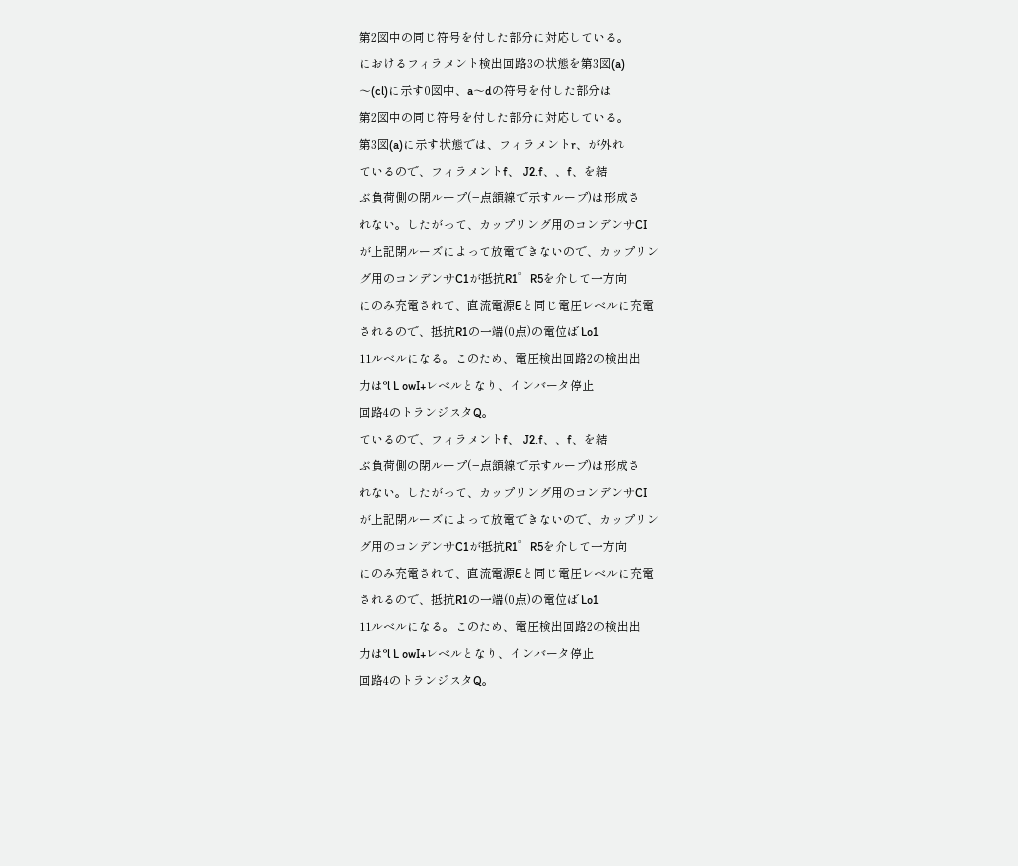第2図中の同じ符号を付した部分に対応している。
におけるフィラメント検出回路3の状態を第3図(a)
〜(cl)に示す0図中、a〜dの符号を付した部分は
第2図中の同じ符号を付した部分に対応している。
第3図(a)に示す状態では、フィラメントr、が外れ
ているので、フィラメントf、 J2.f、、f、を結
ぶ負荷側の閉ループ(−点頷線で示すループ)は形成さ
れない。したがって、カップリング用のコンデンサCI
が上記閉ルーズによって放電できないので、カップリン
グ用のコンデンサC1が抵抗R1゜R5を介して一方向
にのみ充電されて、直流電源Eと同じ電圧レベルに充電
されるので、抵抗R1の一端(0点)の電位は゛Lo1
11ルベルになる。このため、電圧検出回路2の検出出
力は°l L owI+レベルとなり、インバータ停止
回路4のトランジスタQ。
ているので、フィラメントf、 J2.f、、f、を結
ぶ負荷側の閉ループ(−点頷線で示すループ)は形成さ
れない。したがって、カップリング用のコンデンサCI
が上記閉ルーズによって放電できないので、カップリン
グ用のコンデンサC1が抵抗R1゜R5を介して一方向
にのみ充電されて、直流電源Eと同じ電圧レベルに充電
されるので、抵抗R1の一端(0点)の電位は゛Lo1
11ルベルになる。このため、電圧検出回路2の検出出
力は°l L owI+レベルとなり、インバータ停止
回路4のトランジスタQ。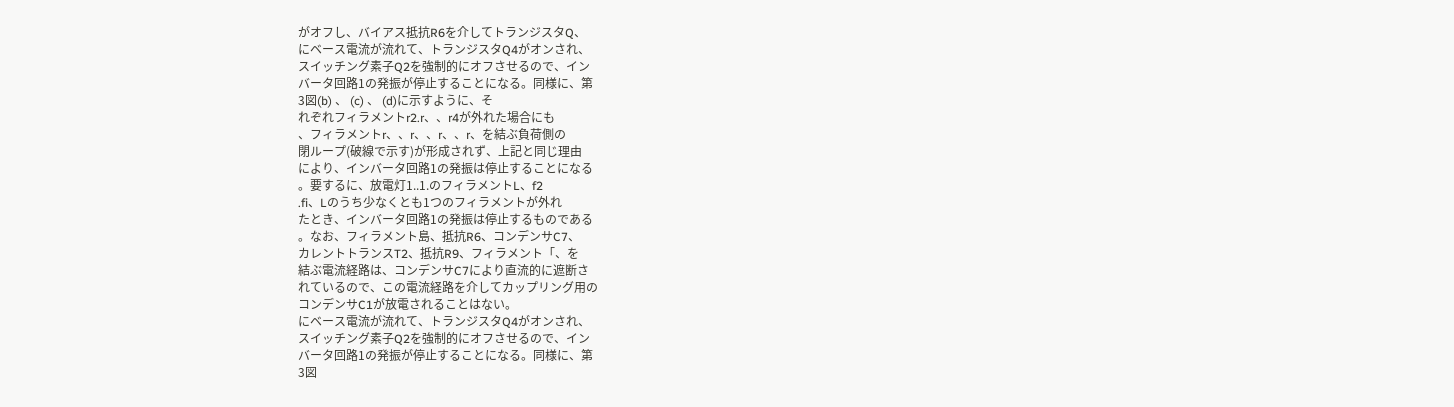がオフし、バイアス抵抗R6を介してトランジスタQ、
にベース電流が流れて、トランジスタQ4がオンされ、
スイッチング素子Q2を強制的にオフさせるので、イン
バータ回路1の発振が停止することになる。同様に、第
3図(b) 、 (c) 、 (d)に示すように、そ
れぞれフィラメントr2.r、、r4が外れた場合にも
、フィラメントr、、r、、r、、r、を結ぶ負荷側の
閉ループ(破線で示す)が形成されず、上記と同じ理由
により、インバータ回路1の発振は停止することになる
。要するに、放電灯1..1.のフィラメントL、f2
.fi、Lのうち少なくとも1つのフィラメントが外れ
たとき、インバータ回路1の発振は停止するものである
。なお、フィラメント島、抵抗R6、コンデンサC7、
カレントトランスT2、抵抗R9、フィラメント「、を
結ぶ電流経路は、コンデンサC7により直流的に遮断さ
れているので、この電流経路を介してカップリング用の
コンデンサC1が放電されることはない。
にベース電流が流れて、トランジスタQ4がオンされ、
スイッチング素子Q2を強制的にオフさせるので、イン
バータ回路1の発振が停止することになる。同様に、第
3図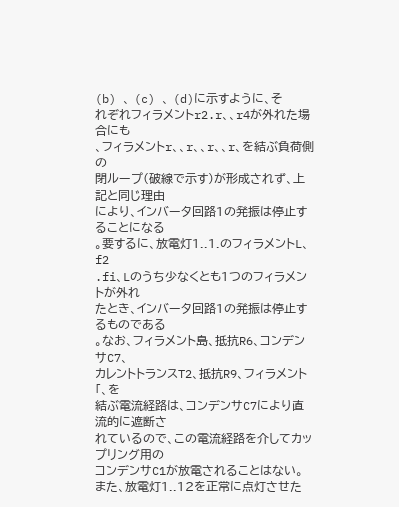(b) 、 (c) 、 (d)に示すように、そ
れぞれフィラメントr2.r、、r4が外れた場合にも
、フィラメントr、、r、、r、、r、を結ぶ負荷側の
閉ループ(破線で示す)が形成されず、上記と同じ理由
により、インバータ回路1の発振は停止することになる
。要するに、放電灯1..1.のフィラメントL、f2
.fi、Lのうち少なくとも1つのフィラメントが外れ
たとき、インバータ回路1の発振は停止するものである
。なお、フィラメント島、抵抗R6、コンデンサC7、
カレントトランスT2、抵抗R9、フィラメント「、を
結ぶ電流経路は、コンデンサC7により直流的に遮断さ
れているので、この電流経路を介してカップリング用の
コンデンサC1が放電されることはない。
また、放電灯1..12を正常に点灯させた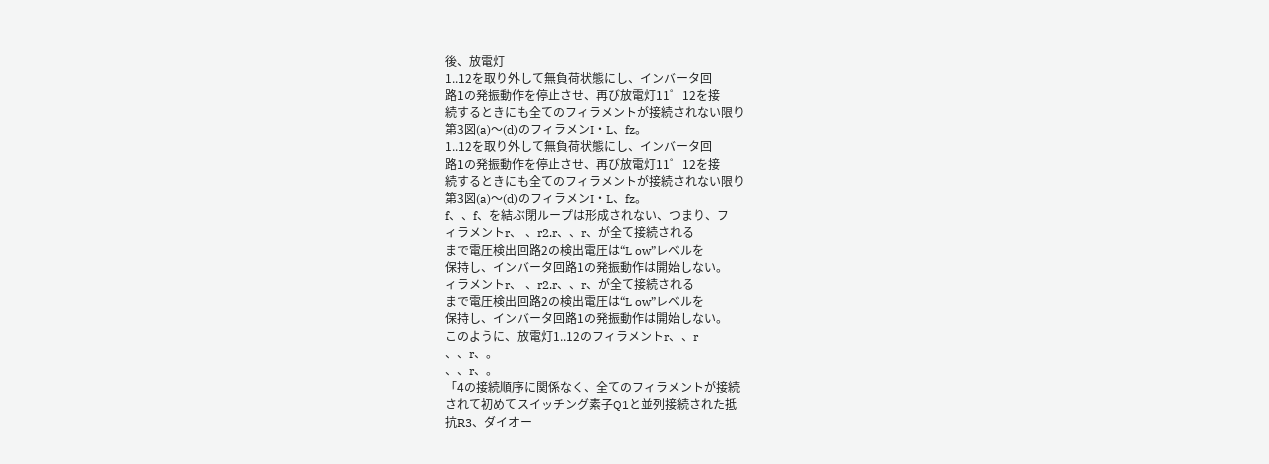後、放電灯
1..12を取り外して無負荷状態にし、インバータ回
路1の発振動作を停止させ、再び放電灯11゜12を接
続するときにも全てのフィラメントが接続されない限り
第3図(a)〜(d)のフィラメンI・L、fz。
1..12を取り外して無負荷状態にし、インバータ回
路1の発振動作を停止させ、再び放電灯11゜12を接
続するときにも全てのフィラメントが接続されない限り
第3図(a)〜(d)のフィラメンI・L、fz。
f、、f、を結ぶ閉ループは形成されない、つまり、フ
ィラメントr、 、r2.r、、r、が全て接続される
まで電圧検出回路2の検出電圧は“L ow”レベルを
保持し、インバータ回路1の発振動作は開始しない。
ィラメントr、 、r2.r、、r、が全て接続される
まで電圧検出回路2の検出電圧は“L ow”レベルを
保持し、インバータ回路1の発振動作は開始しない。
このように、放電灯1..12のフィラメントr、、r
、、r、。
、、r、。
「4の接続順序に関係なく、全てのフィラメントが接続
されて初めてスイッチング素子Q1と並列接続された抵
抗R3、ダイオー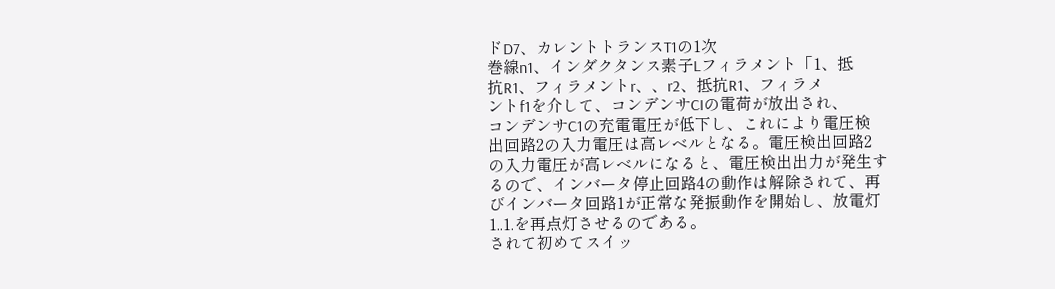ドD7、カレントトランスT1の1次
巻線n1、インダクタンス素子Lフィラメント「1、抵
抗R1、フィラメントr、、r2、抵抗R1、フィラメ
ントf1を介して、コンデンサCIの電荷が放出され、
コンデンサC1の充電電圧が低下し、これにより電圧検
出回路2の入力電圧は高レベルとなる。電圧検出回路2
の入力電圧が高レベルになると、電圧検出出力が発生す
るので、インバータ停止回路4の動作は解除されて、再
びインバータ回路1が正常な発振動作を開始し、放電灯
1..1.を再点灯させるのである。
されて初めてスイッ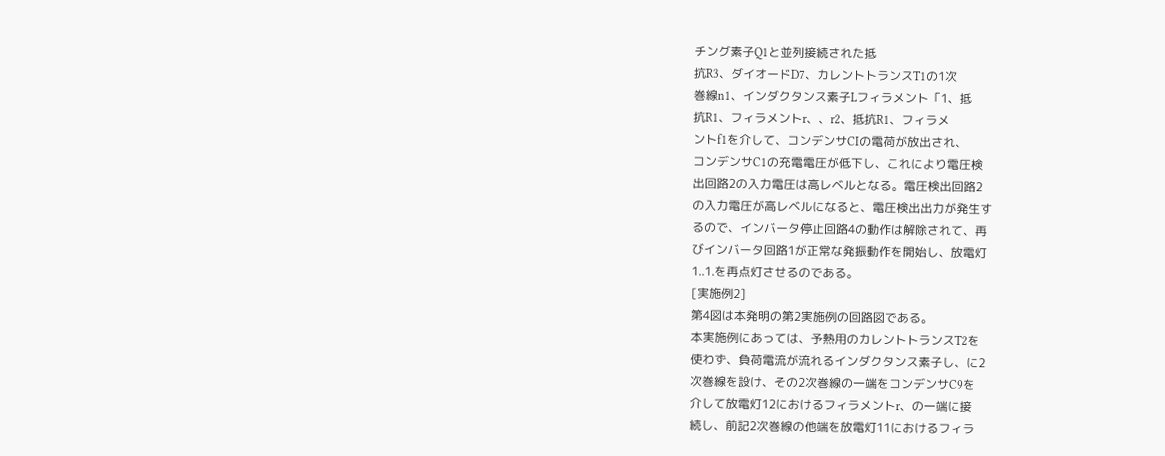チング素子Q1と並列接続された抵
抗R3、ダイオードD7、カレントトランスT1の1次
巻線n1、インダクタンス素子Lフィラメント「1、抵
抗R1、フィラメントr、、r2、抵抗R1、フィラメ
ントf1を介して、コンデンサCIの電荷が放出され、
コンデンサC1の充電電圧が低下し、これにより電圧検
出回路2の入力電圧は高レベルとなる。電圧検出回路2
の入力電圧が高レベルになると、電圧検出出力が発生す
るので、インバータ停止回路4の動作は解除されて、再
びインバータ回路1が正常な発振動作を開始し、放電灯
1..1.を再点灯させるのである。
[実施例2]
第4図は本発明の第2実施例の回路図である。
本実施例にあっては、予熱用のカレントトランスT2を
使わず、負荷電流が流れるインダクタンス素子し、に2
次巻線を設け、その2次巻線の一端をコンデンサC9を
介して放電灯12におけるフィラメントr、の一端に接
続し、前記2次巻線の他端を放電灯11におけるフィラ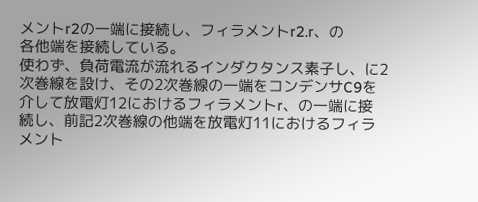メントr2の一端に接続し、フィラメントr2.r、の
各他端を接続している。
使わず、負荷電流が流れるインダクタンス素子し、に2
次巻線を設け、その2次巻線の一端をコンデンサC9を
介して放電灯12におけるフィラメントr、の一端に接
続し、前記2次巻線の他端を放電灯11におけるフィラ
メント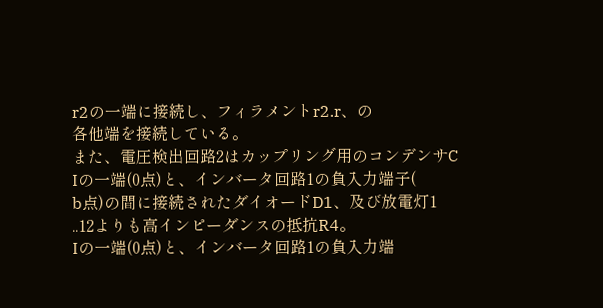r2の一端に接続し、フィラメントr2.r、の
各他端を接続している。
また、電圧検出回路2はカップリング用のコンデンサC
Iの一端(0点)と、インバータ回路1の負入力端子(
b点)の間に接続されたダイオードD1、及び放電灯1
..12よりも高インピーダンスの抵抗R4。
Iの一端(0点)と、インバータ回路1の負入力端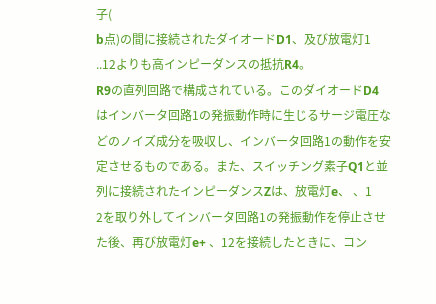子(
b点)の間に接続されたダイオードD1、及び放電灯1
..12よりも高インピーダンスの抵抗R4。
R9の直列回路で構成されている。このダイオードD4
はインバータ回路1の発振動作時に生じるサージ電圧な
どのノイズ成分を吸収し、インバータ回路1の動作を安
定させるものである。また、スイッチング素子Q1と並
列に接続されたインピーダンスZは、放電灯e、 、1
2を取り外してインバータ回路1の発振動作を停止させ
た後、再び放電灯e+ 、12を接続したときに、コン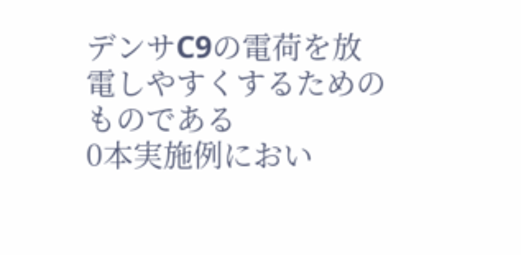デンサC9の電荷を放電しやすくするためのものである
0本実施例におい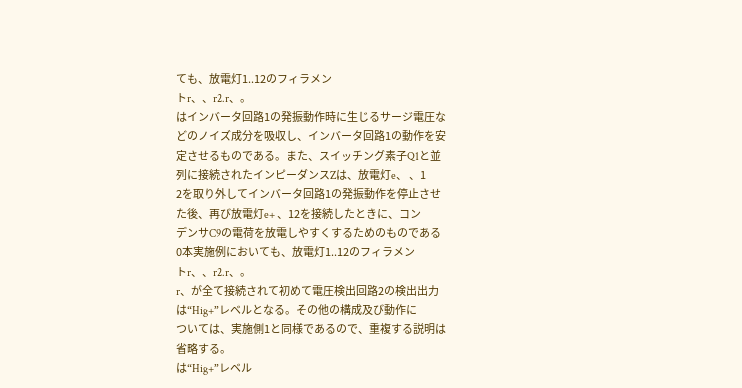ても、放電灯1..12のフィラメン
トr、、r2.r、。
はインバータ回路1の発振動作時に生じるサージ電圧な
どのノイズ成分を吸収し、インバータ回路1の動作を安
定させるものである。また、スイッチング素子Q1と並
列に接続されたインピーダンスZは、放電灯e、 、1
2を取り外してインバータ回路1の発振動作を停止させ
た後、再び放電灯e+ 、12を接続したときに、コン
デンサC9の電荷を放電しやすくするためのものである
0本実施例においても、放電灯1..12のフィラメン
トr、、r2.r、。
r、が全て接続されて初めて電圧検出回路2の検出出力
は“Hig+”レベルとなる。その他の構成及び動作に
ついては、実施側1と同様であるので、重複する説明は
省略する。
は“Hig+”レベル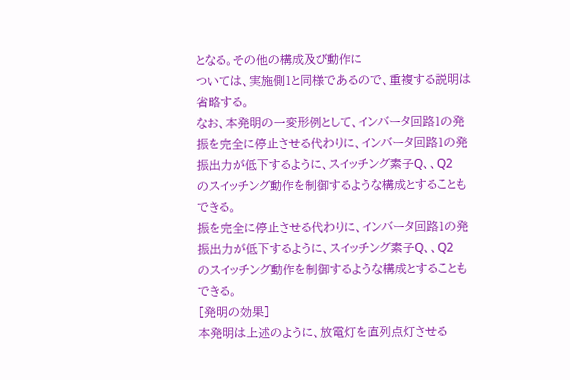となる。その他の構成及び動作に
ついては、実施側1と同様であるので、重複する説明は
省略する。
なお、本発明の一変形例として、インバータ回路1の発
振を完全に停止させる代わりに、インバータ回路1の発
振出力が低下するように、スイッチング素子Q、、Q2
のスイッチング動作を制御するような構成とすることも
できる。
振を完全に停止させる代わりに、インバータ回路1の発
振出力が低下するように、スイッチング素子Q、、Q2
のスイッチング動作を制御するような構成とすることも
できる。
[発明の効果]
本発明は上述のように、放電灯を直列点灯させる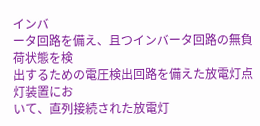インバ
ータ回路を備え、且つインバータ回路の無負荷状態を検
出するための電圧検出回路を備えた放電灯点灯装置にお
いて、直列接続された放電灯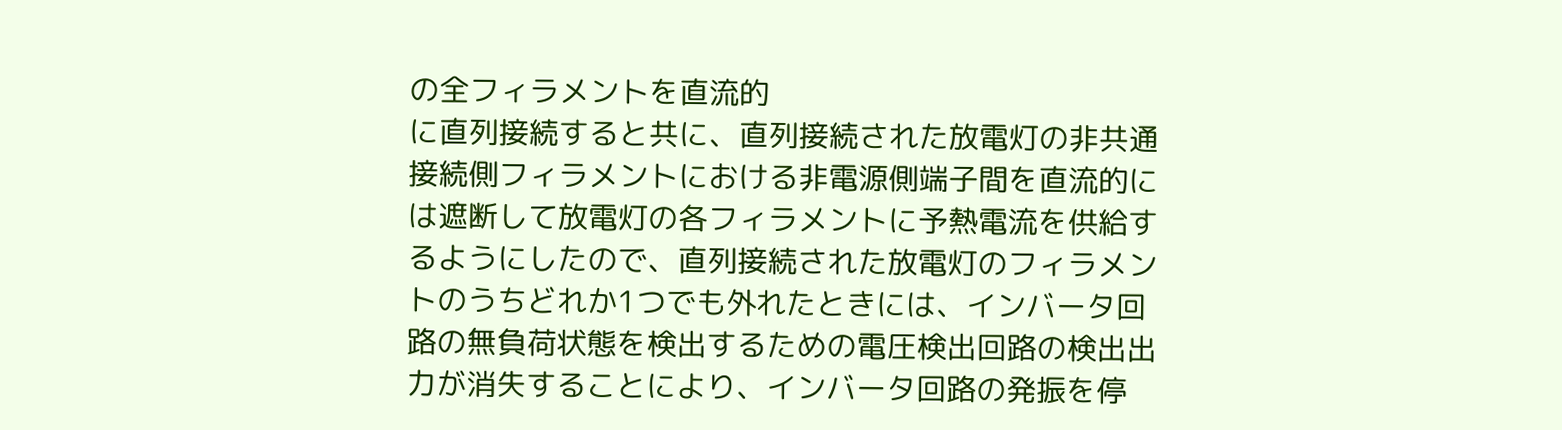の全フィラメントを直流的
に直列接続すると共に、直列接続された放電灯の非共通
接続側フィラメントにおける非電源側端子間を直流的に
は遮断して放電灯の各フィラメントに予熱電流を供給す
るようにしたので、直列接続された放電灯のフィラメン
トのうちどれか1つでも外れたときには、インバータ回
路の無負荷状態を検出するための電圧検出回路の検出出
力が消失することにより、インバータ回路の発振を停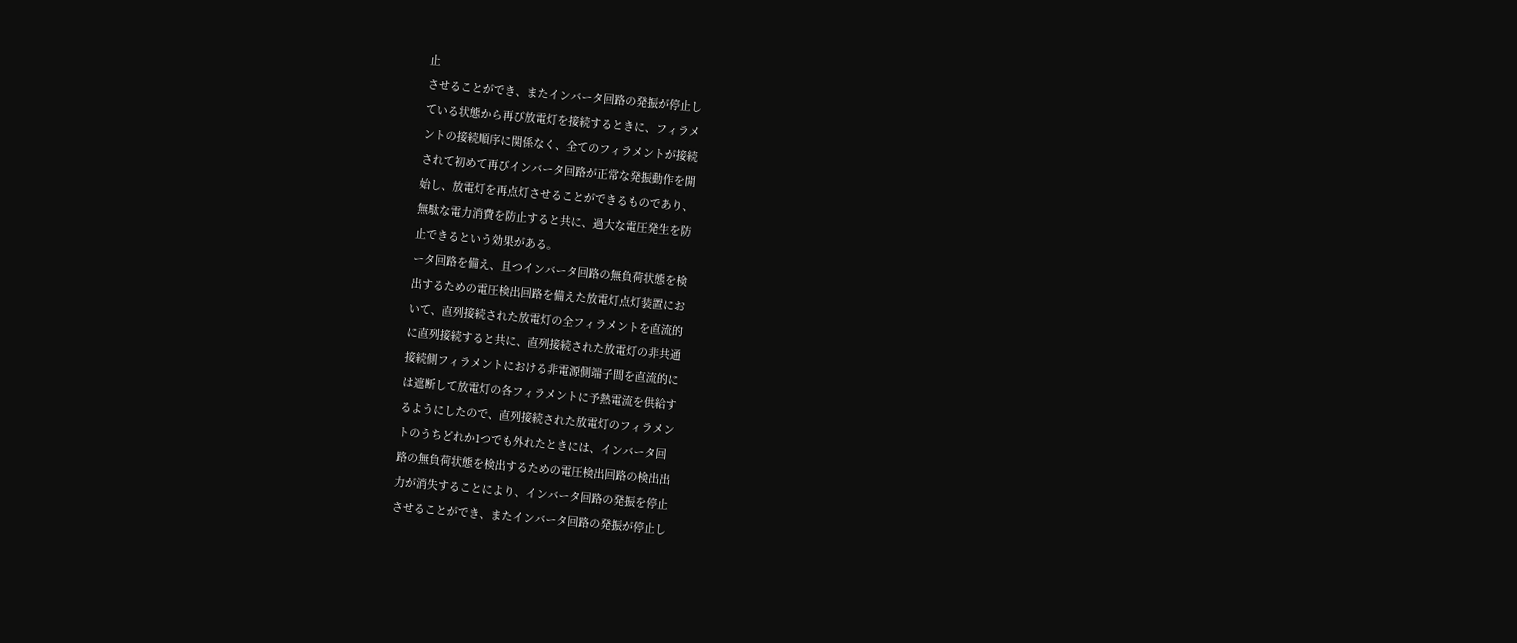止
させることができ、またインバータ回路の発振が停止し
ている状態から再び放電灯を接続するときに、フィラメ
ントの接続順序に関係なく、全てのフィラメントが接続
されて初めて再びインバータ回路が正常な発振動作を開
始し、放電灯を再点灯させることができるものであり、
無駄な電力消費を防止すると共に、過大な電圧発生を防
止できるという効果がある。
ータ回路を備え、且つインバータ回路の無負荷状態を検
出するための電圧検出回路を備えた放電灯点灯装置にお
いて、直列接続された放電灯の全フィラメントを直流的
に直列接続すると共に、直列接続された放電灯の非共通
接続側フィラメントにおける非電源側端子間を直流的に
は遮断して放電灯の各フィラメントに予熱電流を供給す
るようにしたので、直列接続された放電灯のフィラメン
トのうちどれか1つでも外れたときには、インバータ回
路の無負荷状態を検出するための電圧検出回路の検出出
力が消失することにより、インバータ回路の発振を停止
させることができ、またインバータ回路の発振が停止し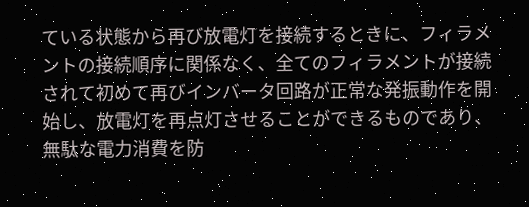ている状態から再び放電灯を接続するときに、フィラメ
ントの接続順序に関係なく、全てのフィラメントが接続
されて初めて再びインバータ回路が正常な発振動作を開
始し、放電灯を再点灯させることができるものであり、
無駄な電力消費を防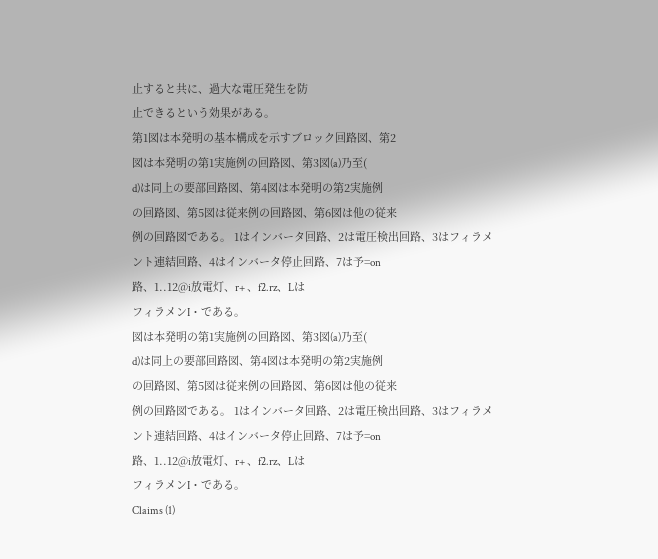止すると共に、過大な電圧発生を防
止できるという効果がある。
第1図は本発明の基本構成を示すブロック回路図、第2
図は本発明の第1実施例の回路図、第3図(a)乃至(
d)は同上の要部回路図、第4図は本発明の第2実施例
の回路図、第5図は従来例の回路図、第6図は他の従来
例の回路図である。 1はインバータ回路、2は電圧検出回路、3はフィラメ
ント連結回路、4はインバータ停止回路、7は予=on
路、1..12@i放電灯、r+ 、f2.rz、Lは
フィラメンI・である。
図は本発明の第1実施例の回路図、第3図(a)乃至(
d)は同上の要部回路図、第4図は本発明の第2実施例
の回路図、第5図は従来例の回路図、第6図は他の従来
例の回路図である。 1はインバータ回路、2は電圧検出回路、3はフィラメ
ント連結回路、4はインバータ停止回路、7は予=on
路、1..12@i放電灯、r+ 、f2.rz、Lは
フィラメンI・である。
Claims (1)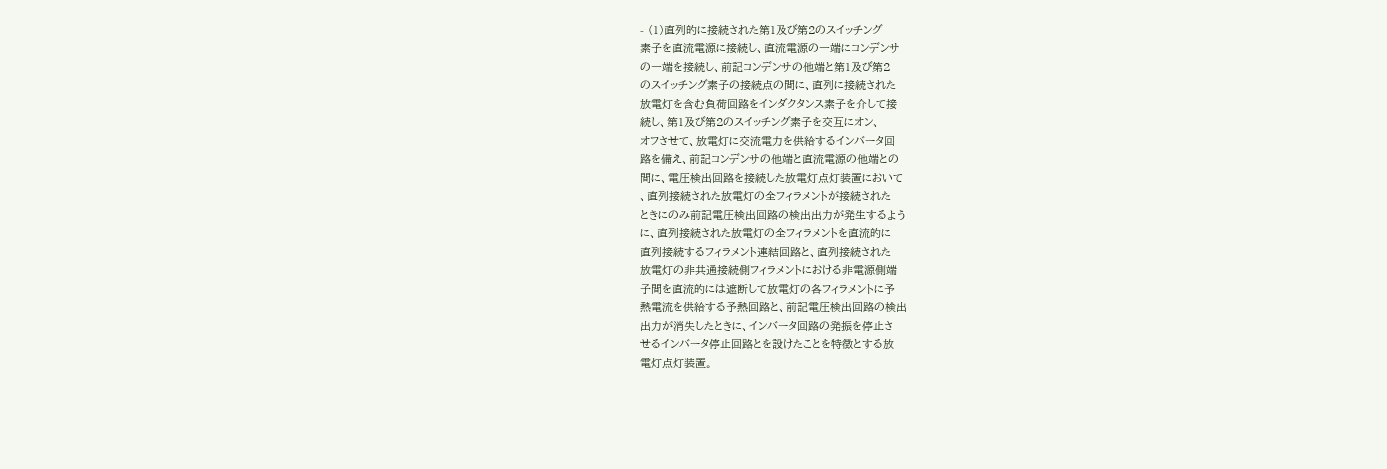- (1)直列的に接続された第1及び第2のスイッチング
素子を直流電源に接続し、直流電源の一端にコンデンサ
の一端を接続し、前記コンデンサの他端と第1及び第2
のスイッチング素子の接続点の間に、直列に接続された
放電灯を含む負荷回路をインダクタンス素子を介して接
続し、第1及び第2のスイッチング素子を交互にオン、
オフさせて、放電灯に交流電力を供給するインバータ回
路を備え、前記コンデンサの他端と直流電源の他端との
間に、電圧検出回路を接続した放電灯点灯装置において
、直列接続された放電灯の全フィラメントが接続された
ときにのみ前記電圧検出回路の検出出力が発生するよう
に、直列接続された放電灯の全フィラメントを直流的に
直列接続するフィラメント連結回路と、直列接続された
放電灯の非共通接続側フィラメントにおける非電源側端
子間を直流的には遮断して放電灯の各フィラメントに予
熱電流を供給する予熱回路と、前記電圧検出回路の検出
出力が消失したときに、インバータ回路の発振を停止さ
せるインバータ停止回路とを設けたことを特徴とする放
電灯点灯装置。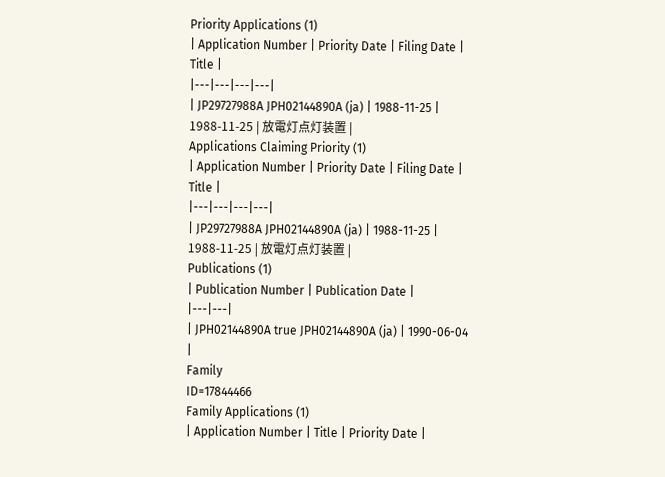Priority Applications (1)
| Application Number | Priority Date | Filing Date | Title |
|---|---|---|---|
| JP29727988A JPH02144890A (ja) | 1988-11-25 | 1988-11-25 | 放電灯点灯装置 |
Applications Claiming Priority (1)
| Application Number | Priority Date | Filing Date | Title |
|---|---|---|---|
| JP29727988A JPH02144890A (ja) | 1988-11-25 | 1988-11-25 | 放電灯点灯装置 |
Publications (1)
| Publication Number | Publication Date |
|---|---|
| JPH02144890A true JPH02144890A (ja) | 1990-06-04 |
Family
ID=17844466
Family Applications (1)
| Application Number | Title | Priority Date |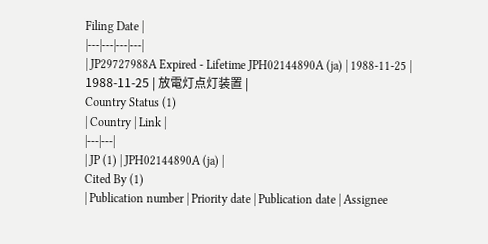Filing Date |
|---|---|---|---|
| JP29727988A Expired - Lifetime JPH02144890A (ja) | 1988-11-25 | 1988-11-25 | 放電灯点灯装置 |
Country Status (1)
| Country | Link |
|---|---|
| JP (1) | JPH02144890A (ja) |
Cited By (1)
| Publication number | Priority date | Publication date | Assignee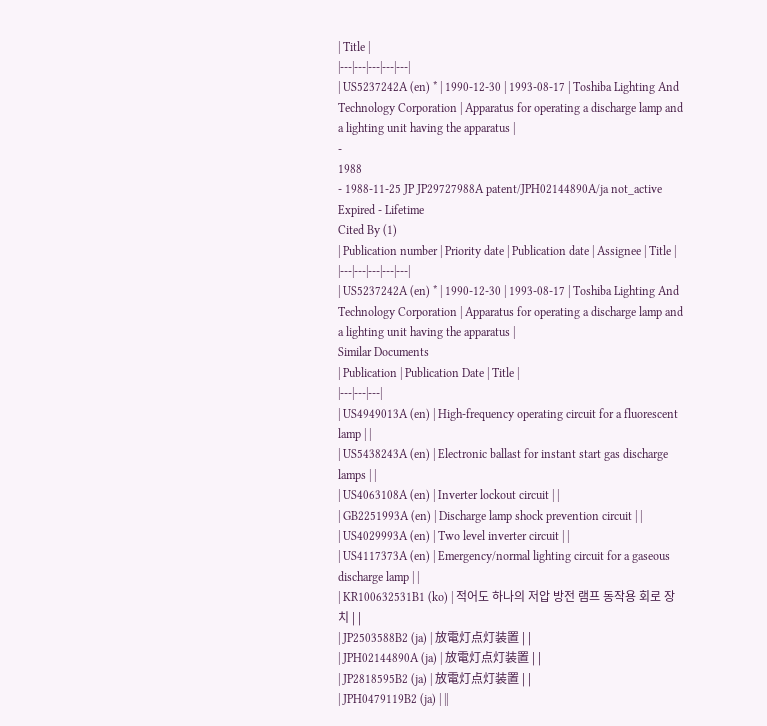| Title |
|---|---|---|---|---|
| US5237242A (en) * | 1990-12-30 | 1993-08-17 | Toshiba Lighting And Technology Corporation | Apparatus for operating a discharge lamp and a lighting unit having the apparatus |
-
1988
- 1988-11-25 JP JP29727988A patent/JPH02144890A/ja not_active Expired - Lifetime
Cited By (1)
| Publication number | Priority date | Publication date | Assignee | Title |
|---|---|---|---|---|
| US5237242A (en) * | 1990-12-30 | 1993-08-17 | Toshiba Lighting And Technology Corporation | Apparatus for operating a discharge lamp and a lighting unit having the apparatus |
Similar Documents
| Publication | Publication Date | Title |
|---|---|---|
| US4949013A (en) | High-frequency operating circuit for a fluorescent lamp | |
| US5438243A (en) | Electronic ballast for instant start gas discharge lamps | |
| US4063108A (en) | Inverter lockout circuit | |
| GB2251993A (en) | Discharge lamp shock prevention circuit | |
| US4029993A (en) | Two level inverter circuit | |
| US4117373A (en) | Emergency/normal lighting circuit for a gaseous discharge lamp | |
| KR100632531B1 (ko) | 적어도 하나의 저압 방전 램프 동작용 회로 장치 | |
| JP2503588B2 (ja) | 放電灯点灯装置 | |
| JPH02144890A (ja) | 放電灯点灯装置 | |
| JP2818595B2 (ja) | 放電灯点灯装置 | |
| JPH0479119B2 (ja) | ||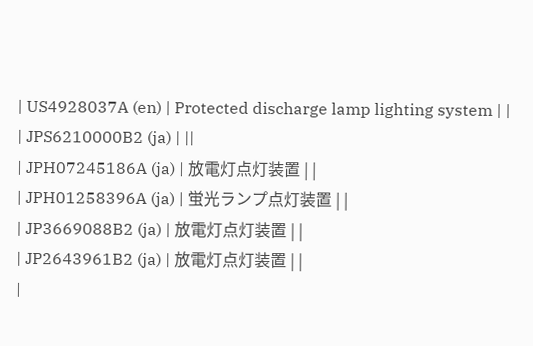| US4928037A (en) | Protected discharge lamp lighting system | |
| JPS6210000B2 (ja) | ||
| JPH07245186A (ja) | 放電灯点灯装置 | |
| JPH01258396A (ja) | 蛍光ランプ点灯装置 | |
| JP3669088B2 (ja) | 放電灯点灯装置 | |
| JP2643961B2 (ja) | 放電灯点灯装置 | |
|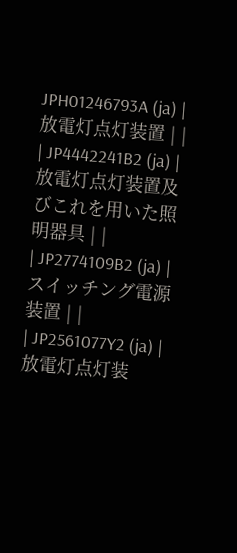JPH01246793A (ja) | 放電灯点灯装置 | |
| JP4442241B2 (ja) | 放電灯点灯装置及びこれを用いた照明器具 | |
| JP2774109B2 (ja) | スイッチング電源装置 | |
| JP2561077Y2 (ja) | 放電灯点灯装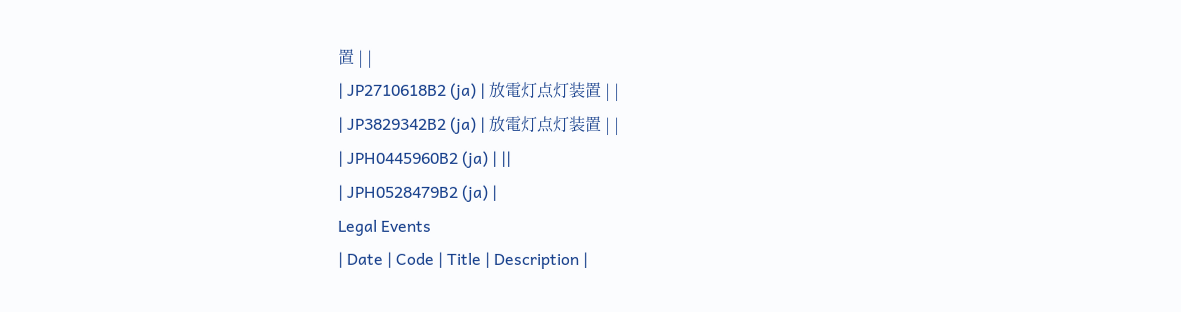置 | |
| JP2710618B2 (ja) | 放電灯点灯装置 | |
| JP3829342B2 (ja) | 放電灯点灯装置 | |
| JPH0445960B2 (ja) | ||
| JPH0528479B2 (ja) |
Legal Events
| Date | Code | Title | Description |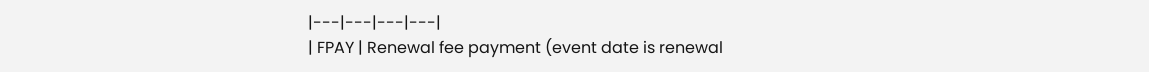|---|---|---|---|
| FPAY | Renewal fee payment (event date is renewal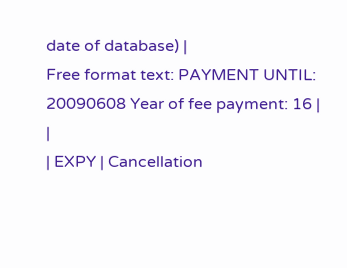date of database) |
Free format text: PAYMENT UNTIL: 20090608 Year of fee payment: 16 |
|
| EXPY | Cancellation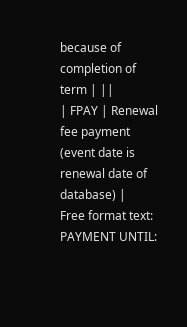because of completion of term | ||
| FPAY | Renewal fee payment (event date is renewal date of database) |
Free format text: PAYMENT UNTIL: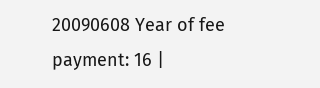20090608 Year of fee payment: 16 |